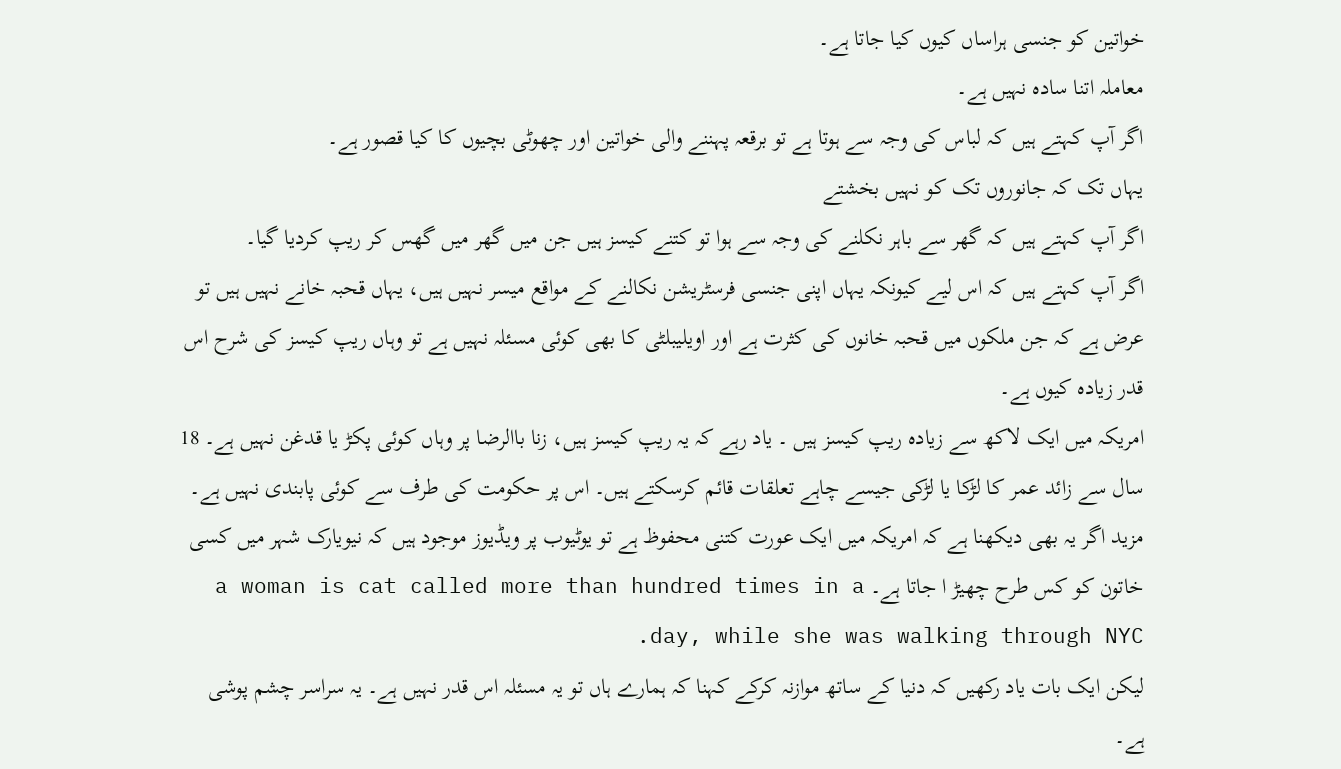خواتین کو جنسی ہراساں کیوں کیا جاتا ہے۔
معاملہ اتنا سادہ نہیں ہے۔
اگر آپ کہتے ہیں کہ لباس کی وجہ سے ہوتا ہے تو برقعہ پہننے والی خواتین اور چھوٹی بچیوں کا کیا قصور ہے۔
یہاں تک کہ جانوروں تک کو نہیں بخشتے
اگر آپ کہتے ہیں کہ گھر سے باہر نکلنے کی وجہ سے ہوا تو کتنے کیسز ہیں جن میں گھر میں گھس کر ریپ کردیا گیا۔
اگر آپ کہتے ہیں کہ اس لیے کیونکہ یہاں اپنی جنسی فرسٹریشن نکالنے کے مواقع میسر نہیں ہیں، یہاں قحبہ خانے نہیں ہیں تو عرض ہے کہ جن ملکوں میں قحبہ خانوں کی کثرت ہے اور اویلیبلٹی کا بھی کوئی مسئلہ نہیں ہے تو وہاں ریپ کیسز کی شرح اس قدر زیادہ کیوں ہے۔
امریکہ میں ایک لاکھ سے زیادہ ریپ کیسز ہیں ۔ یاد رہے کہ یہ ریپ کیسز ہیں، زنا باالرضا پر وہاں کوئی پکڑ یا قدغن نہیں ہے۔ 18 سال سے زائد عمر کا لڑکا یا لڑکی جیسے چاہے تعلقات قائم کرسکتے ہیں۔ اس پر حکومت کی طرف سے کوئی پابندی نہیں ہے۔
مزید اگر یہ بھی دیکھنا ہے کہ امریکہ میں ایک عورت کتنی محفوظ ہے تو یوٹیوب پر ویڈیوز موجود ہیں کہ نیویارک شہر میں کسی خاتون کو کس طرح چھیڑ ا جاتا ہے۔ a woman is cat called more than hundred times in a day, while she was walking through NYC.
لیکن ایک بات یاد رکھیں کہ دنیا کے ساتھ موازنہ کرکے کہنا کہ ہمارے ہاں تو یہ مسئلہ اس قدر نہیں ہے۔ یہ سراسر چشم پوشی ہے۔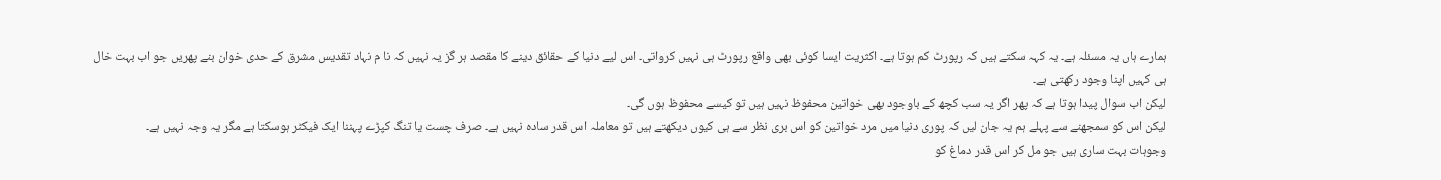ہمارے ہاں یہ مسئلہ ہے۔ یہ کہہ سکتے ہیں کہ رپورٹ کم ہوتا ہے۔ اکثریت ایسا کوئی بھی واقع رپورٹ ہی نہیں کرواتی۔ اس لیے دنیا کے حقائق دینے کا مقصد ہر گز یہ نہیں کہ نا م نہاد تقدیس مشرق کے حدی خوان بنے پھریں جو اب بہت خال ہی کہیں اپنا وجود رکھتی ہے۔
لیکن اب سوال پیدا ہوتا ہے کہ پھر اگر یہ سب کچھ کے باوجود بھی خواتین محفوظ نہیں ہیں تو کیسے محفوظ ہوں گی۔
لیکن اس کو سمجھنے سے پہلے ہم یہ جان لیں کہ پوری دنیا میں مرد خواتین کو اس بری نظر سے ہی کیوں دیکھتے ہیں تو معاملہ اس قدر سادہ نہیں ہے۔ صرف چست یا تنگ کپڑے پہننا ایک فیکٹر ہوسکتا ہے مگر یہ وجہ نہیں ہے۔
وجوہات بہت ساری ہیں جو مل کر اس قدر دماغ کو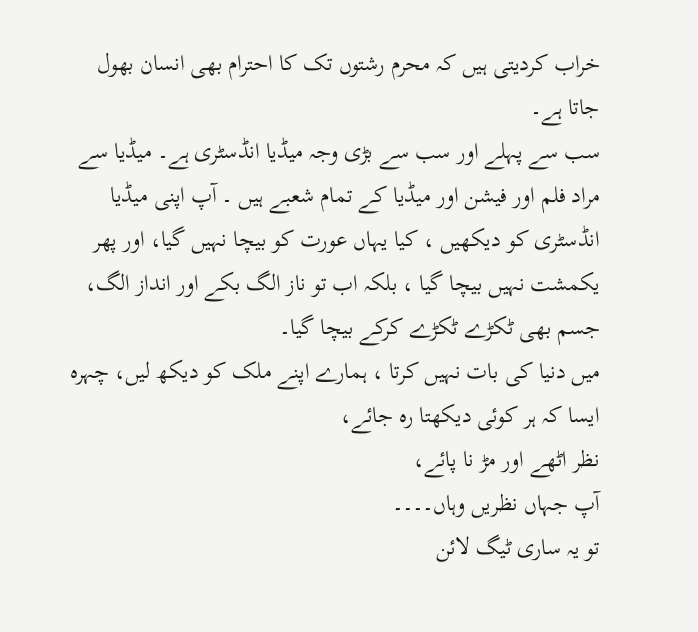خراب کردیتی ہیں کہ محرم رشتوں تک کا احترام بھی انسان بھول جاتا ہے۔
سب سے پہلے اور سب سے بڑی وجہ میڈیا انڈسٹری ہے۔ میڈیا سے مراد فلم اور فیشن اور میڈیا کے تمام شعبے ہیں ۔ آپ اپنی میڈیا انڈسٹری کو دیکھیں ، کیا یہاں عورت کو بیچا نہیں گیا، اور پھر یکمشت نہیں بیچا گیا ، بلکہ اب تو ناز الگ بکے اور انداز الگ، جسم بھی ٹکڑے ٹکڑے کرکے بیچا گیا۔
میں دنیا کی بات نہیں کرتا ، ہمارے اپنے ملک کو دیکھ لیں، چہرہ ایسا کہ ہر کوئی دیکھتا رہ جائے،
نظر اٹھے اور مڑ نا پائے،
آپ جہاں نظریں وہاں۔۔۔۔
تو یہ ساری ٹیگ لائن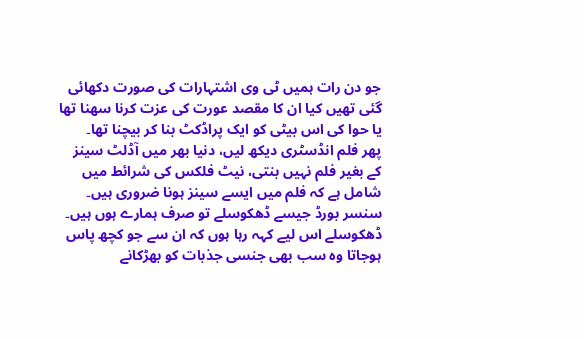جو دن رات ہمیں ٹی وی اشتہارات کی صورت دکھائی گئی تھیں کیا ان کا مقصد عورت کی عزت کرنا سھنا تھا یا حوا کی اس بیٹی کو ایک پراڈکٹ بنا کر بیچنا تھا۔
پھر فلم انڈسٹری دیکھ لیں، دنیا بھر میں آڈلٹ سینز کے بغیر فلم نہیں بنتی، نیٹ فلکس کی شرائط میں شامل ہے کہ فلم میں ایسے سینز ہونا ضروری ہیں۔ سنسر بورڈ جیسے ڈھکوسلے تو صرف ہمارے ہوں ہیں۔ ڈھکوسلے اس لیے کہہ رہا ہوں کہ ان سے جو کچھ پاس ہوجاتا وہ سب بھی جنسی جذبات کو بھڑکانے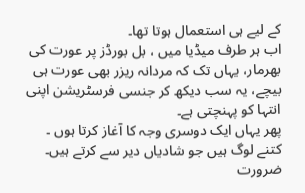کے لیے ہی استعمال ہوتا تھا۔
اب ہر طرف میڈیا میں ، بل بورڈز پر عورت کی بھرمار، یہاں تک کہ مردانہ ریزر بھی عورت ہی بیچے، یہ سب دیکھ کر جنسی فرسٹریشن اپنی انتہا کو پہنچتی ہے۔
پھر یہاں ایک دوسری وجہ کا آغاز کرتا ہوں ۔
کتنے لوگ ہیں جو شادیاں دیر سے کرتے ہیں۔ ضرورت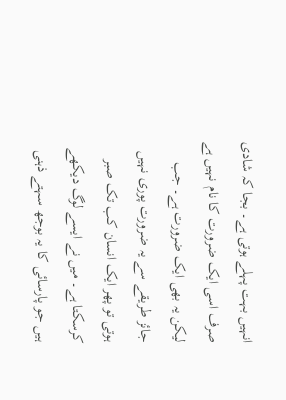انہیں بہت پہلے ہوتی ہے۔ بجا کہ شادی صرف اسی ایک ضرورت کا نام نہیں ہے لیکن یہ بھی ایک ضرورت ہے۔ جب جائز طریقے سے یہ ضرورت پوری نہیں ہوتی تو پھر ایک انسان کب تک صبر کرسکتا ہے۔ میں نے ایسے لوگ دیکھے ہیں جو پارسائی کا یہ بوجھ سہتے ذہنی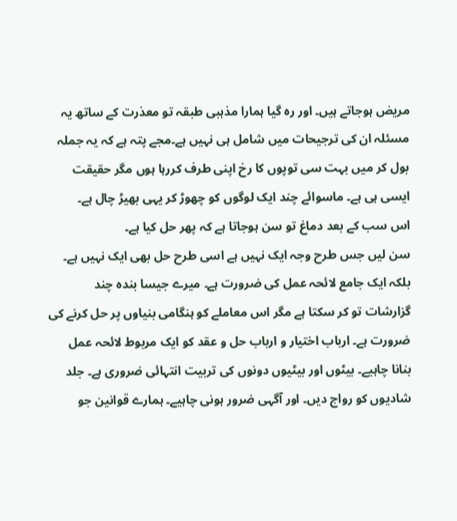مریض ہوجاتے ہیں۔ اور رہ گیا ہمارا مذہبی طبقہ تو معذرت کے ساتھ یہ مسئلہ ان کی ترجیحات میں شامل ہی نہیں ہے۔مجے پتہ ہے کہ یہ جملہ بول کر میں بہت سی توپوں کا رخ اپنی طرف کررہا ہوں مگر حقیقت ایسی ہی ہے۔ ماسوائے چند ایک لوگوں کو چھوڑ کر یہی بھیڑ چال ہے۔
اس سب کے بعد دماغ تو سن ہوجاتا ہے کہ پھر حل کیا ہے۔
سن لیں جس طرح وجہ ایک نہیں ہے اسی طرح حل بھی ایک نہیں ہے۔ بلکہ ایک جامع لائحہ عمل کی ضرورت ہے۔ میرے جیسا بندہ چند گزارشات تو کر سکتا ہے مگر اس معاملے کو ہنگامی بنیاوں پر حل کرنے کی ضرورت ہے۔ ارباب اختیار و ارباب حل و عقد کو ایک مربوط لائحہ عمل بنانا چاہیے۔ بیٹوں اور بیٹیوں دونوں کی تربیت انتہائی ضروری ہے۔ جلد شادیوں کو رواج دیں۔ اور آگہی ضرور ہونی چاہیے۔ ہمارے قوانین جو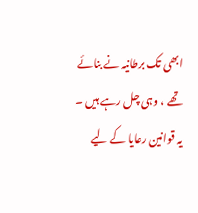ابھی تک برطانیہ نے بنائے تھے ، وہی چل رہے ہیں ۔ یہ قوانین رعایا کے لیے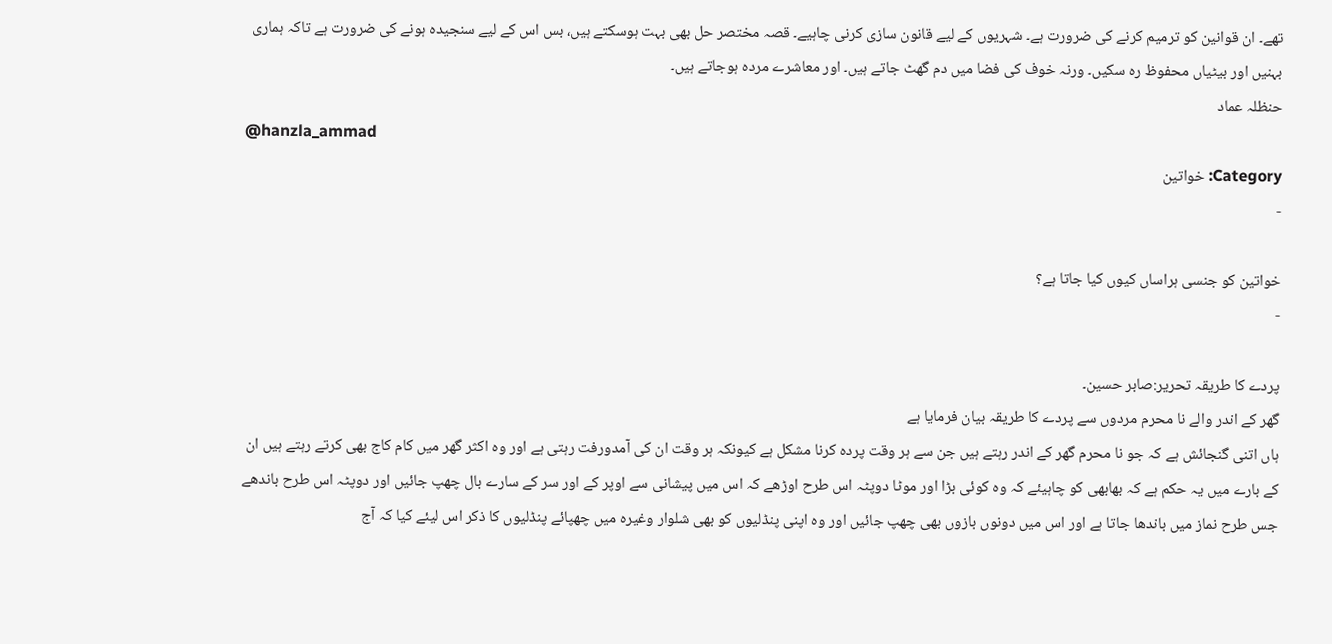تھے۔ ان قوانین کو ترمیم کرنے کی ضرورت ہے۔ شہریوں کے لیے قانون سازی کرنی چاہیے۔ قصہ مختصر حل بھی بہت ہوسکتے ہیں، بس اس کے لیے سنجیدہ ہونے کی ضرورت ہے تاکہ ہماری بہنیں اور بیٹیاں محفوظ رہ سکیں۔ ورنہ خوف کی فضا میں دم گھٹ جاتے ہیں۔ اور معاشرے مردہ ہوجاتے ہیں۔
حنظلہ عماد
@hanzla_ammad
Category: خواتین
-

خواتین کو جنسی ہراساں کیوں کیا جاتا ہے؟
-

پردے کا طریقہ تحریر:صابر حسین۔
گھر کے اندر والے نا محرم مردوں سے پردے کا طریقہ بیان فرمایا ہے
ہاں اتنی گنجائش ہے کہ جو نا محرم گھر کے اندر رہتے ہیں جن سے ہر وقت پردہ کرنا مشکل ہے کیونکہ ہر وقت ان کی آمدورفت رہتی ہے اور وہ اکثر گھر میں کام کاج بھی کرتے رہتے ہیں ان کے بارے میں یہ حکم ہے کہ بھابھی کو چاہیئے کہ وہ کوئی بڑا اور موٹا دوپٹہ اس طرح اوڑھے کہ اس میں پیشانی سے اوپر کے اور سر کے سارے بال چھپ جائیں اور دوپٹہ اس طرح باندھے جس طرح نماز میں باندھا جاتا ہے اور اس میں دونوں بازوں بھی چھپ جائیں اور وہ اپنی پنڈلیوں کو بھی شلوار وغیرہ میں چھپائے پنڈلیوں کا ذکر اس لیئے کیا کہ آج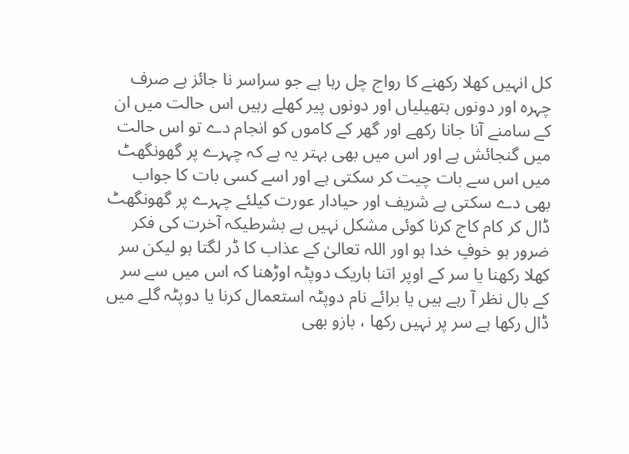کل انہیں کھلا رکھنے کا رواج چل رہا ہے جو سراسر نا جائز ہے صرف چہرہ اور دونوں ہتھیلیاں اور دونوں پیر کھلے رہیں اس حالت میں ان کے سامنے آنا جانا رکھے اور گھر کے کاموں کو انجام دے تو اس حالت میں گنجائش ہے اور اس میں بھی بہتر یہ ہے کہ چہرے پر گھونگھٹ میں اس سے بات چیت کر سکتی ہے اور اسے کسی بات کا جواب بھی دے سکتی ہے شریف اور حیادار عورت کیلئے چہرے پر گھونگھٹ ڈال کر کام کاج کرنا کوئی مشکل نہیں ہے بشرطیکہ آخرت کی فکر ضرور ہو خوفِ خدا ہو اور اللہ تعالیٰ کے عذاب کا ڈر لگتا ہو لیکن سر کھلا رکھنا یا سر کے اوپر اتنا باریک دوپٹہ اوڑھنا کہ اس میں سے سر کے بال نظر آ رہے ہیں یا برائے نام دوپٹہ استعمال کرنا یا دوپٹہ گلے میں ڈال رکھا ہے سر پر نہیں رکھا ، بازو بھی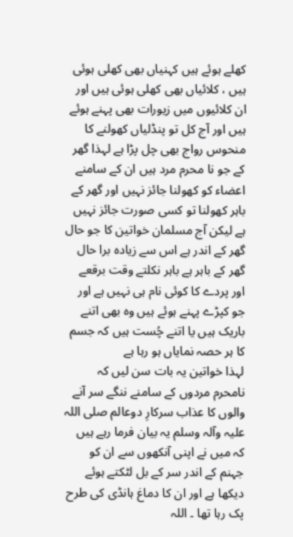کھلے ہوئے ہیں کہنیاں بھی کھلی ہوئی ہیں ، کلائیاں بھی کھلی ہوئی ہیں اور ان کلائیوں میں زیورات بھی پہنے ہوئے ہیں اور آج کل تو پنڈلیاں کھولنے کا منحوس رواج بھی چل پڑا ہے لہذا گھر کے جو نا محرم مرد ہیں ان کے سامنے اعضاء کو کھولنا جائز نہیں اور گھر کے باہر کھولنا تو کسی صورت جائز نہیں ہے لیکن آج مسلمان خواتین کا جو حال گھر کے اندر ہے اس سے زیادہ برا حال گھر کے باہر ہے باہر نکلتے وقت برقعے اور پردے کا کوئی نام ہی نہیں ہے اور جو کپڑے پہنے ہوئے ہیں وہ بھی اتنے باریک ہیں یا اتنے چُست ہیں کہ جسم کا ہر حصہ نمایاں ہو رہا ہے
لہذا خواتین یہ بات سن لیں کہ نامحرم مردوں کے سامنے ننگے سر آنے والوں کا عذاب سرکارِ دوعالم صلی اللہ علیہ وآلہ وسلم یہ بیان فرما رہے ہیں کہ میں نے اپنی آنکھوں سے ان کو جہنم کے اندر سر کے بل لٹکتے ہوئے دیکھا ہے اور ان کا دماغ ہانڈی کی طرح پک رہا تھا ۔ اللہ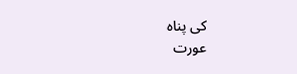کی پناہ
عورت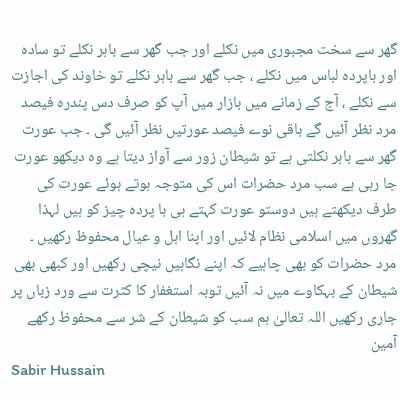گھر سے سخت مجبوری میں نکلے اور جب گھر سے باہر نکلے تو سادہ اور باپردہ لباس میں نکلے ، جب گھر سے باہر نکلے تو خاوند کی اجازت سے نکلے ، آج کے زمانے میں بازار میں آپ کو صرف دس پندرہ فیصد مرد نظر آئیں گے باقی نوے فیصد عورتیں نظر آئیں گی ۔ جب عورت گھر سے باہر نکلتی ہے تو شیطان زور سے آواز دیتا ہے وہ دیکھو عورت جا رہی ہے سب مرد حضرات اس کی متوجہ ہوتے ہوئے عورت کی طرف دیکھتے ہیں دوستو عورت کہتے ہی با پردہ چیز کو ہیں لہذا گھروں میں اسلامی نظام لائیں اور اپنا اہل و عیال محفوظ رکھیں ۔
مرد حضرات کو بھی چاہیے کہ اپنے نگاہیں نیچی رکھیں اور کبھی بھی شیطان کے بہکاوے میں نہ آئیں توبہ استغفار کا کثرت سے ورد زباں پر جاری رکھیں اللہ تعالیٰ ہم سب کو شیطان کے شر سے محفوظ رکھے آمین
Sabir Hussain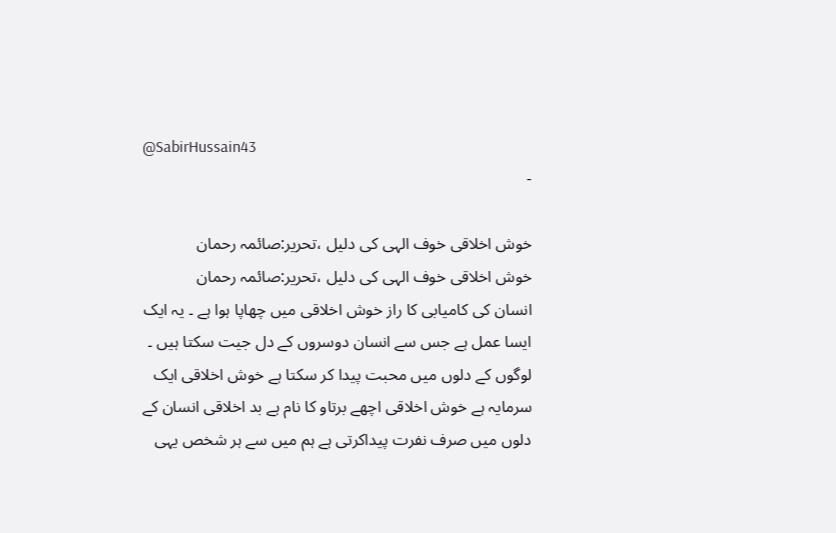@SabirHussain43
-

خوش اخلاقی خوف الہی کی دلیل ،تحریر:صائمہ رحمان
خوش اخلاقی خوف الہی کی دلیل ،تحریر:صائمہ رحمان
انسان کی کامیابی کا راز خوش اخلاقی میں چھاپا ہوا ہے ۔ یہ ایک ایسا عمل ہے جس سے انسان دوسروں کے دل جیت سکتا ہیں ۔ لوگوں کے دلوں میں محبت پیدا کر سکتا ہے خوش اخلاقی ایک سرمایہ ہے خوش اخلاقی اچھے برتاو کا نام ہے بد اخلاقی انسان کے دلوں میں صرف نفرت پیداکرتی ہے ہم میں سے ہر شخص یہی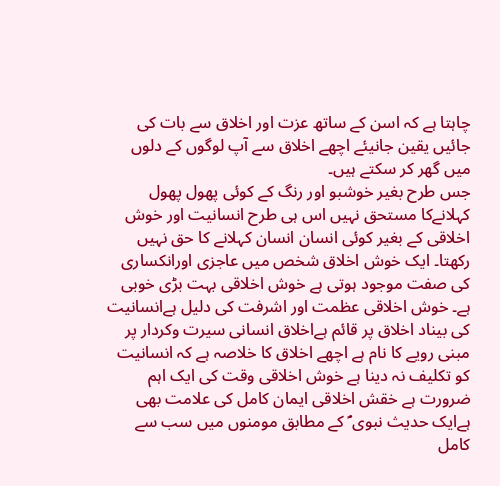چاہتا ہے کہ اسن کے ساتھ عزت اور اخلاق سے بات کی جائیں یقین جانیئے اچھے اخلاق سے آپ لوگوں کے دلوں میں گھر کر سکتے ہیں۔
جس طرح بغیر خوشبو اور رنگ کے کوئی پھول پھول کہلانےکا مستحق نہیں اس ہی طرح انسانیت اور خوش اخلاقی کے بغیر کوئی انسان انسان کہلانے کا حق نہیں رکھتا۔ ایک خوش اخلاق شخص میں عاجزی اورانکساری کی صفت موجود ہوتی ہے خوش اخلاقی بہت بڑی خوبی ہے۔ خوش اخلاقی عظمت اور اشرفت کی دلیل ہےانسانیت کی بیناد اخلاق پر قائم ہےاخلاق انسانی سیرت وکردار پر مبنی رویے کا نام ہے اچھے اخلاق کا خلاصہ ہے کہ انسانیت کو تکلیف نہ دینا ہے خوش اخلاقی وقت کی ایک اہم ضرورت ہے خقش اخلاقی ایمان کامل کی علامت بھی ہےایک حدیث نبوی ؐ کے مطابق مومنوں میں سب سے کامل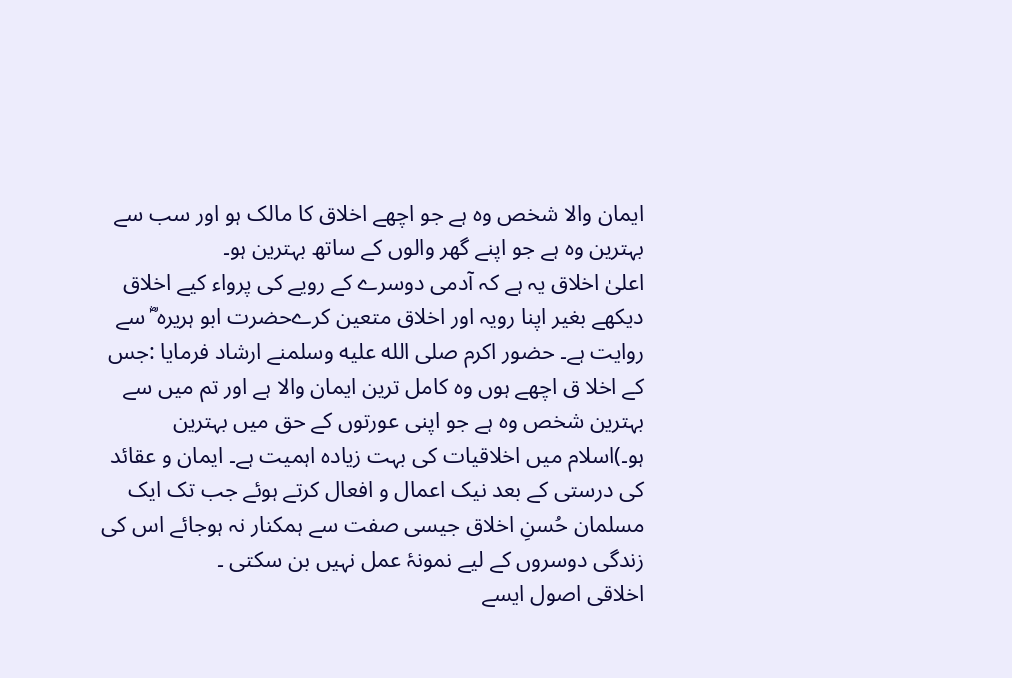ایمان والا شخص وہ ہے جو اچھے اخلاق کا مالک ہو اور سب سے بہترین وہ ہے جو اپنے گھر والوں کے ساتھ بہترین ہو۔
اعلیٰ اخلاق یہ ہے کہ آدمی دوسرے کے رویے کی پرواء کیے اخلاق دیکھے بغیر اپنا رویہ اور اخلاق متعین کرےحضرت ابو ہریرہ ؓ سے روایت ہے۔ حضور اکرم صلى الله عليه وسلمنے ارشاد فرمایا :جس کے اخلا ق اچھے ہوں وہ کامل ترین ایمان والا ہے اور تم میں سے بہترین شخص وہ ہے جو اپنی عورتوں کے حق میں بہترین ہو۔)اسلام میں اخلاقیات کی بہت زیادہ اہمیت ہے۔ ایمان و عقائد کی درستی کے بعد نیک اعمال و افعال کرتے ہوئے جب تک ایک مسلمان حُسنِ اخلاق جیسی صفت سے ہمکنار نہ ہوجائے اس کی زندگی دوسروں کے لیے نمونۂ عمل نہیں بن سکتی ۔
اخلاقی اصول ایسے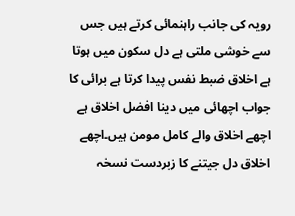رویہ کی جانب راہنمائی کرتے ہیں جس سے خوشی ملتی ہے دل سکون میں ہوتا ہے اخلاق ضبط نفس پیدا کرتا ہے برائی کا جواب اچھائی میں دینا افضل اخلاق ہے اچھے اخلاق والے کامل مومن ہیں۔اچھے اخلاق دل جیتنے کا زبردست نسخہ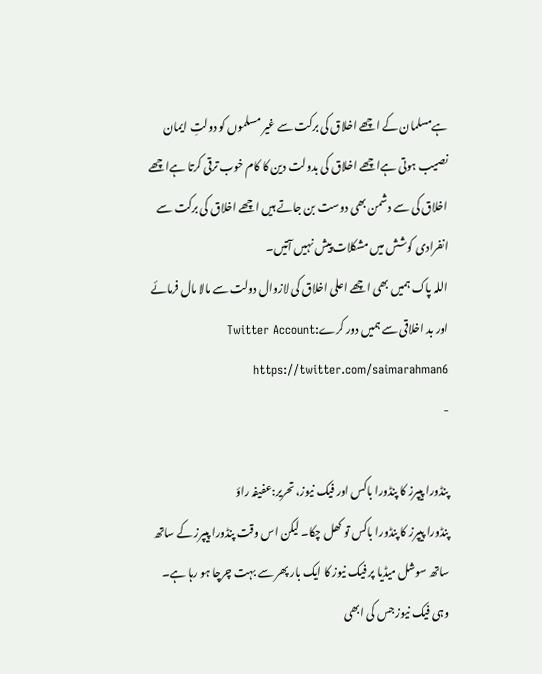ہےمسلمان کے اچھے اخلاق کی برکت سے غیر مسلموں کو دولتِ ایمان نصیب ہوتی ہےاچھے اخلاق کی بدولت دین کا کام خوب ترقی کرتا ہےاچھے اخلاق کی سے دشمن بھی دوست بن جاتے ہیں اچھے اخلاق کی برکت سے انفرادی کوشش میں مشکلات پیش نہیں آتیں۔
اللہ پاک ہمیں بھی اچھے اعلی اخلاق کی لازوال دولت سے مالا مال فرمائے اور بد اخلاقی سے ہمیں دور کرےTwitter Account: https://twitter.com/saimarahman6
-

پنڈورا پیپرز کا پنڈورا باکس اور فیک نیوز، تحریر:عفیفہ راؤ
پنڈورا پیپرز کا پنڈورا باکس تو کھل چکا۔ لیکن اس وقت پنڈورا پیپرز کے ساتھ ساتھ سوشل میڈیا پر فیک نیوز کا ایک بار پھر سے بہت چرچا ہو رہا ہے۔ وہی فیک نیوز جس کی ابھی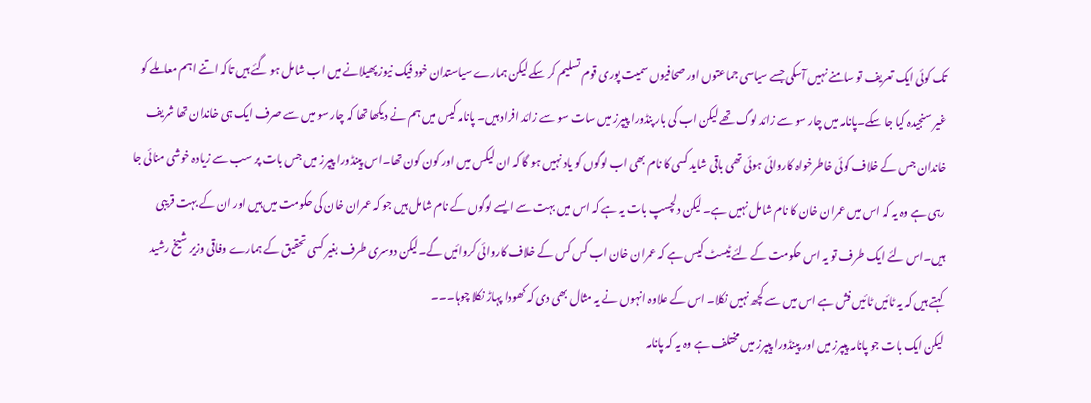تک کوئی ایک تعریف تو سامنے نہیں آسکی جسے سیاسی جماعتوں اور صحافیوں سمیت پوری قوم تسلیم کر سکے لیکن ہمارے سیاستدان خود فیک نیوز پھیلانے میں اب شامل ہو گئے ہیں تاکہ اتنے اہم معاملے کو غیر سنجیدہ کیا جا سکے۔پانامہ میں چار سو سے زائد لوگ تھے لیکن اب کی بار پنڈورا پیپرز میں سات سو سے زائد افراد ہیں۔ پانامہ کیس میں ہم نے دیکھا تھا کہ چار سو میں سے صرف ایک ہی خاندان تھا شریف خاندان جس کے خلاف کوئی خاطرخواہ کاروائی ہوئی تھی باقی شاید کسی کا نام بھی اب لوگوں کو یاد نہیں ہو گا کہ ان لیکس میں اور کون کون تھا۔اس پینڈورا پیپرز میں جس بات پر سب سے زیادہ خوشی منائی جا رہی ہے وہ یہ کہ اس میں عمران خان کا نام شامل نہیں ہے۔ لیکن دلچسپ بات یہ ہے کہ اس میں بہت سے ایسے لوگوں کے نام شامل ہیں جو کہ عمران خان کی حکومت میں ہیں اور ان کے بہت قریبی ہیں۔اس لئے ایک طرف تو یہ اس حکومت کے لئے ٹیسٹ کیس ہے کہ عمران خان اب کس کس کے خلاف کاروائی کروائیں گے۔لیکن دوسری طرف بغیر کسی تحقیق کے ہمارے وفاقی وزیر شیخ رشید کہتے ہیں کہ یہ ٹائیں ٹائیں فش ہے اس میں سے کچھ نہیں نکلا۔ اس کے علاوہ انہوں نے یہ مثال بھی دی کہ کھودا پہاڑ نکلا چوہا۔۔۔
لیکن ایک بات جو پانامہ پیپرز میں اور پینڈورا پیپرز میں مختلف ہے وہ یہ کہ پانامہ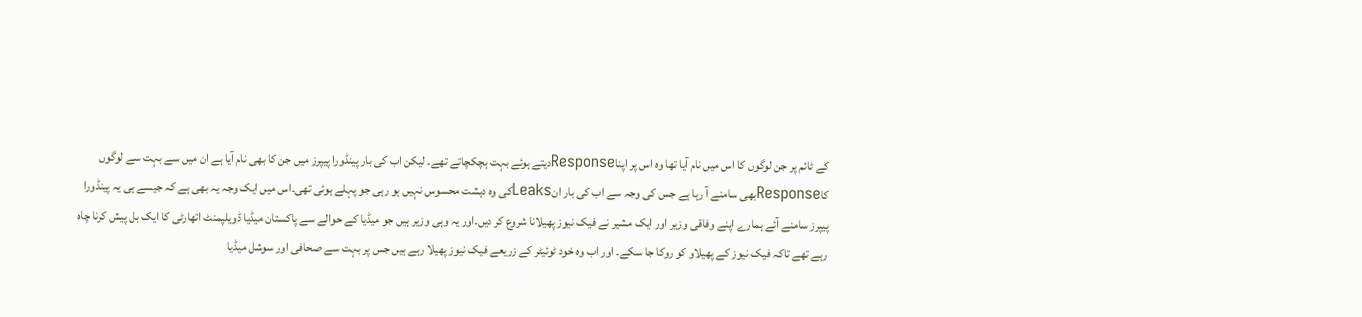کے ٹائم پر جن لوگوں کا اس میں نام آیا تھا وہ اس پر اپناResponseدیتے ہوئے بہت ہچکچاتے تھے۔ لیکن اب کی بار پینڈورا پیپرز میں جن کا بھی نام آیا ہے ان میں سے بہت سے لوگوں کاResponseبھی سامنے آ رہا ہے جس کی وجہ سے اب کی بار انLeaksکی وہ دہشت محسوس نہیں ہو رہی جو پہلے ہوئی تھی۔اس میں ایک وجہ یہ بھی ہے کہ جیسے ہی یہ پینڈورا پیپرز سامنے آئے ہمارے اپنے وفاقی وزیر اور ایک مشیر نے فیک نیوز پھیلانا شروع کر دیں۔اور یہ وہی وزیر ہیں جو میڈیا کے حوالے سے پاکستان میڈیا ڈویلپمنٹ اتھارٹی کا ایک بل پیش کرنا چاہ رہے تھے تاکہ فیک نیوز کے پھیلاو کو روکا جا سکے۔ اور اب وہ خود ٹوئیٹر کے زریعے فیک نیوز پھیلا رہے ہیں جس پر بہت سے صحافی اور سوشل میڈیا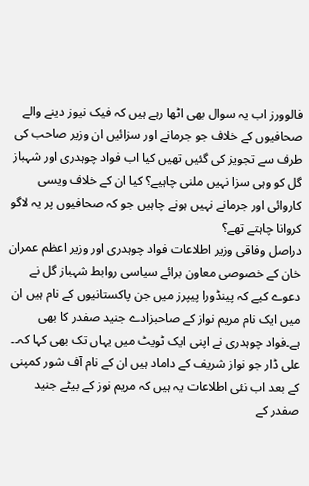فالوورز اب یہ سوال بھی اٹھا رہے ہیں کہ فیک نیوز دینے والے صحافیوں کے خلاف جو جرمانے اور سزائیں ان وزیر صاحب کی طرف سے تجویز کی گئیں تھیں کیا اب فواد چوہدری اور شہباز گل کو وہی سزا نہیں ملنی چاہیے؟ کیا ان کے خلاف ویسی کاروائی اور جرمانے نہیں ہونے چاہیں جو کہ صحافیوں پر یہ لاگو کروانا چاہتے تھے؟
دراصل وفاقی وزیر اطلاعات فواد چوہدری اور وزیر اعظم عمران خان کے خصوصی معاون برائے سیاسی روابط شہباز گل نے دعوے کیے کہ پینڈورا پیپرز میں جن پاکستانیوں کے نام ہیں ان میں ایک نام مریم نواز کے صاحبزادے جنید صفدر کا بھی ہے۔فواد چوہدری نے اپنی ایک ٹویٹ میں یہاں تک بھی کہا کہ۔۔ علی ڈار جو نواز شریف کے داماد ہیں ان کے نام آف شور کمپنی کے بعد اب نئی اطلاعات یہ ہیں کہ مریم نوز کے بیٹے جنید صفدر کے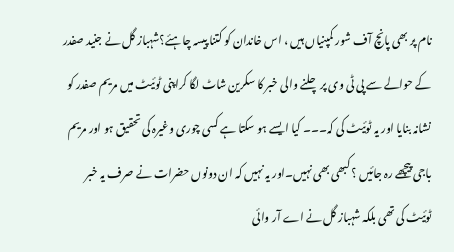نام پر بھی پانچ آف شور کمپنیاں ہیں ، اس خاندان کو کتنا پیسہ چاہئے؟شہباز گل نے جنید صفدر کے حوالے سے پی ٹی وی پر چلنے والی خبر کا سکرین شاٹ لگا کراپنی ٹوئیٹ میں مریم صفدر کو نشانہ بنایا اور یہ ٹوئیٹ کی کہ۔۔۔ کیا ایسے ہو سکتا ہے کسی چوری وغیرہ کی تحقیق ہو اور مریم باجی پیچھے رہ جائیں ؟ کبھی بھی نہیں۔اور یہ نہیں کہ ان دونوں حضرات نے صرف یہ خبر ٹوئیٹ کی تھی بلکہ شہباز گل نے اے آر وائی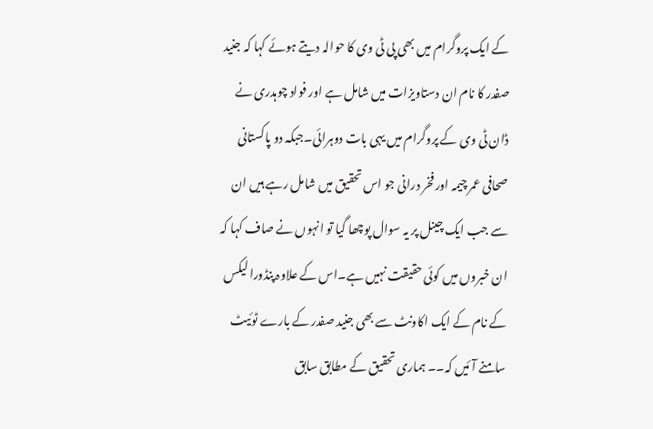کے ایک پروگرام میں بھی پی ٹی وی کا حوالہ دیتے ہوئے کہا کہ جنید صفدر کا نام ان دستاویزات میں شامل ہے اور فواد چوہدری نے ڈان ٹی وی کے پروگرام میں یہی بات دوہرائی۔جبکہ دو پاکستانی صحافی عمر چیمہ اور فخر درانی جو اس تحقیق میں شامل رہے ہیں ان سے جب ایک چینل پر یہ سوال پوچھا گیا تو انہوں نے صاف کہا کہ ان خبروں میں کوئی حقیقت نہیں ہے۔اس کے علاوہ پنڈورا لیکس کے نام کے ایک اکاونٹ سے بھی جنید صفدر کے بارے ٹوئیٹ سامنے آئیں کہ۔۔ ہماری تحقیق کے مطابق سابق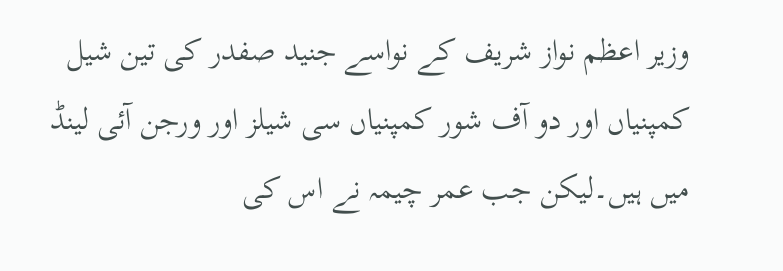وزیر اعظم نواز شریف کے نواسے جنید صفدر کی تین شیل کمپنیاں اور دو آف شور کمپنیاں سی شیلز اور ورجن آئی لینڈ میں ہیں۔لیکن جب عمر چیمہ نے اس کی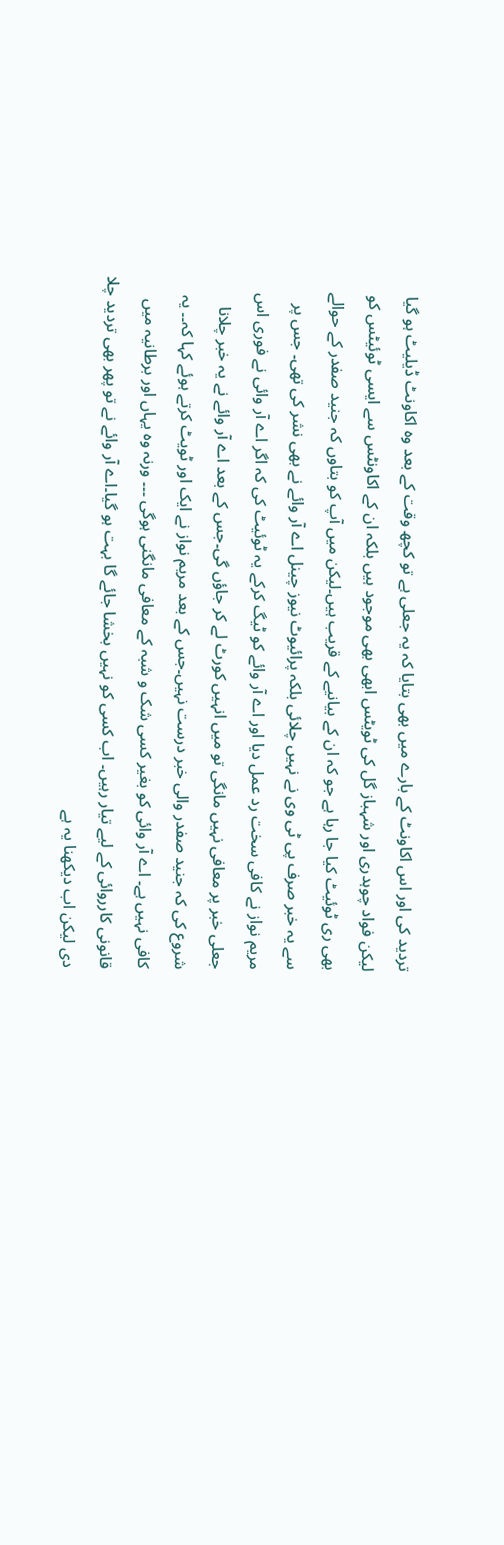تردید کی اور اس اکاونٹ کے بارے میں بھی بتایا کہ یہ جعلی ہے تو کچھ وقت کے بعد وہ اکاونٹ ڈیلیٹ ہو گیا لیکن فواد چوہدری اور شہباز گل کی ٹویٹس ابھی بھی موجود ہیں بلکہ ان کے اکاونٹس سے ایسی ٹوئیٹس کو بھی ری ٹوئیٹ کیا جا رہا ہے جو کہ ان کے بیانیے کے قریب ہیں۔لیکن میں آپ کو بتاوں کہ جنید صفدر کے حوالے سے یہ خبر صرف پی ٹی وی نے نہیں چلائی بلکہ پرائیوٹ نیوز چینل اے آر وائے نے بھی نشر کی تھی۔ جس پر مریم نواز نے کافی سخت رد عمل دیا اور اے آر وائے کو ٹیگ کرکے یہ ٹوئیٹ کی کہ اگر اے آر وائی نے فوری اس جعلی خبر پر معافی نہیں مانگی تو میں انہیں کورٹ لے کر جاؤں گی۔جس کے بعد اے آر وائے نے یہ خبر چلانا شروع کی کہ جنید صفدر والی خبر درست نہیں۔جس کے بعد مریم نواز نے ایک اور ٹویٹ کرتے ہوئے کہا کہ۔۔ یہ کافی نہیں ہے۔ اے آر وائی کو بغیر کسی شک و شبہ کے معافی مانگنی ہوگی ۔۔۔ ورنہ وہ یہاں اور برطانیہ میں قانونی کارروائی کے لیے تیار رہیں۔ اب کسی کو نہیں بخشا جائے گا بہت ہو گیا۔اے آر وائے نے تو پھر بھی تردید چلا دی لیکن اب دیکھنا یہ ہے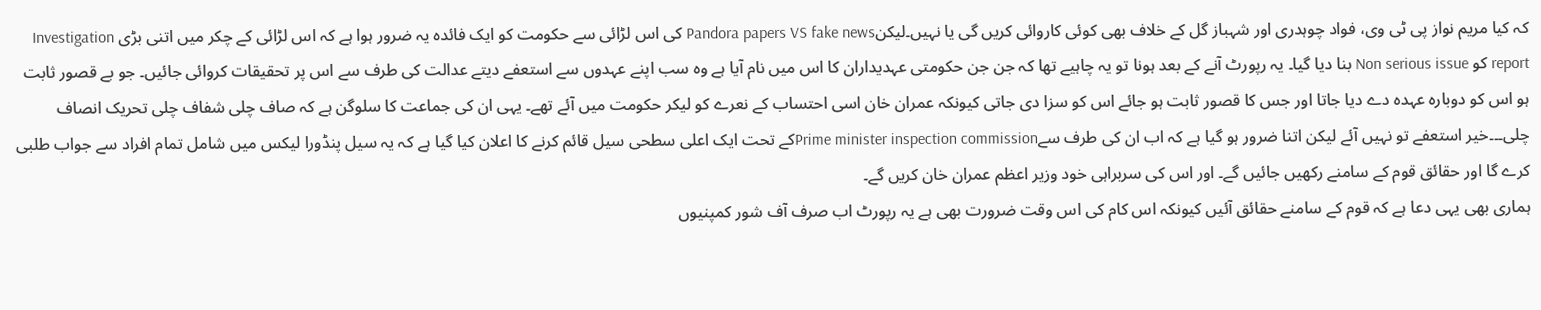کہ کیا مریم نواز پی ٹی وی، فواد چوہدری اور شہباز گل کے خلاف بھی کوئی کاروائی کریں گی یا نہیں۔لیکنPandora papers VS fake news کی اس لڑائی سے حکومت کو ایک فائدہ یہ ضرور ہوا ہے کہ اس لڑائی کے چکر میں اتنی بڑی Investigation report کو Non serious issue بنا دیا گیا۔ یہ رپورٹ آنے کے بعد ہونا تو یہ چاہیے تھا کہ جن جن حکومتی عہدیداران کا اس میں نام آیا ہے وہ سب اپنے عہدوں سے استعفے دیتے عدالت کی طرف سے اس پر تحقیقات کروائی جائیں۔ جو بے قصور ثابت ہو اس کو دوبارہ عہدہ دے دیا جاتا اور جس کا قصور ثابت ہو جائے اس کو سزا دی جاتی کیونکہ عمران خان اسی احتساب کے نعرے کو لیکر حکومت میں آئے تھے۔ یہی ان کی جماعت کا سلوگن ہے کہ صاف چلی شفاف چلی تحریک انصاف چلی۔۔۔خیر استعفے تو نہیں آئے لیکن اتنا ضرور ہو گیا ہے کہ اب ان کی طرف سےPrime minister inspection commissionکے تحت ایک اعلی سطحی سیل قائم کرنے کا اعلان کیا گیا ہے کہ یہ سیل پنڈورا لیکس میں شامل تمام افراد سے جواب طلبی کرے گا اور حقائق قوم کے سامنے رکھیں جائیں گے۔ اور اس کی سربراہی خود وزیر اعظم عمران خان کریں گے۔
ہماری بھی یہی دعا ہے کہ قوم کے سامنے حقائق آئیں کیونکہ اس کام کی اس وقت ضرورت بھی ہے یہ رپورٹ اب صرف آف شور کمپنیوں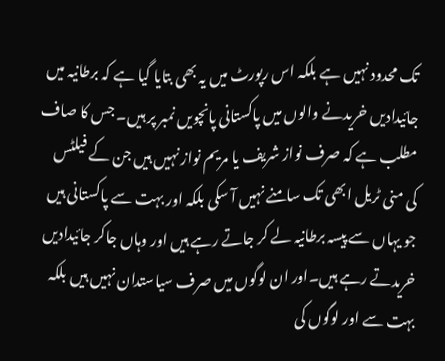تک محدود نہیں ہے بلکہ اس رپورٹ میں یہ بھی بتایا گیا ہے کہ برطانیہ میں جائیدادیں خریدنے والوں میں پاکستانی پانچویں نمبر پر ہیں۔ جس کا صاف مطلب ہے کہ صرف نواز شریف یا مریم نواز نہیں ہیں جن کے فیلٹس کی منی ٹریل ابھی تک سامنے نہیں آ سکی بلکہ اور بہت سے پاکستانی ہیں جو یہاں سے پیسہ برطانیہ لے کر جاتے رہے ہیں اور وہاں جاکر جائیدادیں خریدتے رہے ہیں۔اور ان لوگوں میں صرف سیاستدان نہیں ہیں بلکہ بہت سے اور لوگوں کی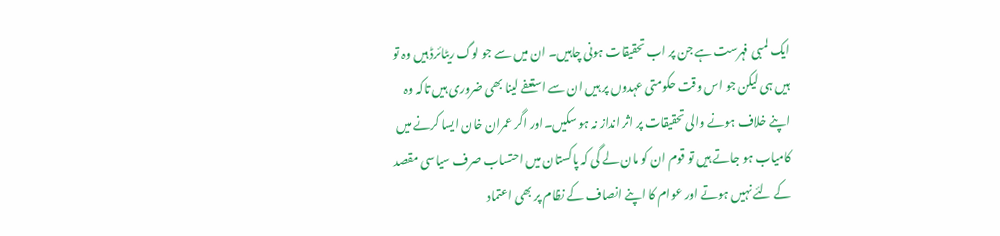ایک لمبی فہرست ہے جن پر اب تحقیقات ہونی چاہیں۔ ان میں سے جو لوگ ریٹائرڈ ہیں وہ تو ہیں ہی لیکن جو اس وقت حکومتی عہدوں پر ہیں ان سے استعفے لینا بھی ضروری ہیں تاکہ وہ اپنے خلاف ہونے والی تحقیقات پر اثر انداز نہ ہو سکیں۔اور اگر عمران خان ایسا کرنے میں کامیاب ہو جاتے ہیں تو قوم ان کو مان لے گی کہ پاکستان میں احتساب صرف سیاسی مقصد کے لئے نہیں ہوتے اور عوام کا اپنے انصاف کے نظام پر بھی اعتماد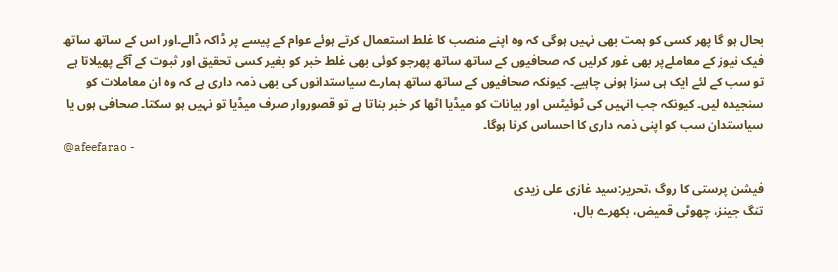بحال ہو گا پھر کسی کو ہمت بھی نہیں ہوگی کہ وہ اپنے منصب کا غلط استعمال کرتے ہوئے عوام کے پیسے پر ڈاکہ ڈالے۔اور اس کے ساتھ ساتھ فیک نیوز کے معاملےپر بھی غور کرلیں کہ صحافیوں کے ساتھ ساتھ پھرجو کوئی بھی غلط خبر کو بغیر کسی تحقیق اور ثبوت کے آگے پھیلاتا ہے تو سب کے لئے ایک ہی سزا ہونی چاہیے۔ کیونکہ صحافیوں کے ساتھ ساتھ ہمارے سیاستدانوں کی بھی ذمہ داری ہے کہ وہ ان معاملات کو سنجیدہ لیں۔ کیونکہ جب انہیں کی ٹوئیٹس اور بیانات کو میڈیا اٹھا کر خبر بناتا ہے تو قصوروار صرف میڈیا تو نہیں ہو سکتا۔ صحافی ہوں یا سیاستدان سب کو اپنی ذمہ داری کا احساس کرنا ہوگا۔
@afeefarao -

فیشن پرستی کا روگ ،تحریر:سید غازی علی زیدی
تنگ جینز، چھوٹی قمیض، بکھرے بال،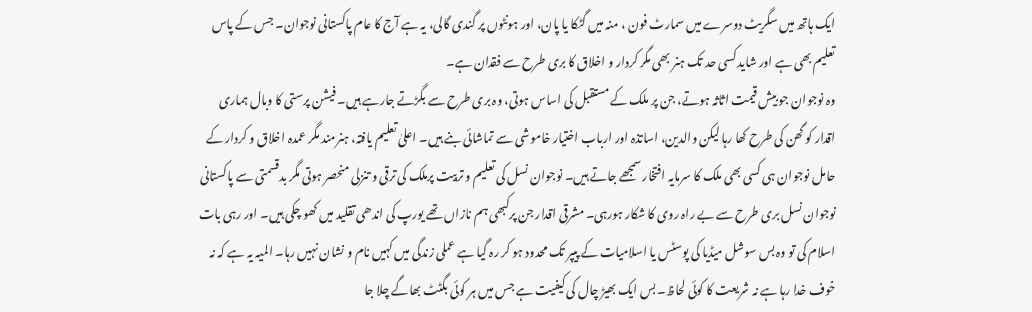ایک ہاتھ میں سگریٹ دوسرے میں سمارٹ فون ، منہ میں گٹکا یا پان، اور ہونٹوں پر گندی گالی، یہ ہے آج کا عام پاکستانی نوجوان۔ جس کے پاس تعلیم بھی ہے اور شاید کسی حد تک ہنر بھی مگر کردار و اخلاق کا بری طرح سے فقدان ہے۔
وہ نوجوان جو بیش قیمت اثاثہ ہوتے، جن پر ملک کے مستقبل کی اساس ہوتی، وہ بری طرح سے بگڑتے جارہے ہیں۔ فیشن پرستی کا وبال ہماری اقدار کو گھن کی طرح کھا رہا لیکن والدین، اساتذہ اور ارباب اختیار خاموشی سے تماشائی بنے ہیں۔ اعلیٰ تعلیم یافتہ، ہنرمند مگر عمدہ اخلاق و کردار کے حامل نوجوان ہی کسی بھی ملک کا سرمایہ افتخار سمجھے جاتے ہیں۔ نوجوان نسل کی تعلیم و تربیت پرملک کی ترقی و تنزلی منحصر ہوتی مگر بدقسمتی سے پاکستانی نوجوان نسل بری طرح سے بے راہ روی کا شکار ہورہی۔ مشرقی اقدار جن پرکبھی ہم نازاں تھے یورپ کی اندھی تقلید میں کھو چکی ہیں۔ اور رہی بات اسلام کی تو وہ بس سوشل میڈیا کی پوسٹس یا اسلامیات کے پیپر تک محدود ہو کر رہ گیا ہے عملی زندگی میں کہیں نام و نشان نہیں رہا۔ المیہ یہ ہے کہ نہ خوف خدا رہا ہے نہ شریعت کا کوئی لحاظ۔ بس ایک بھیڑ چال کی کیفیت ہے جس میں ہر کوئی بگٹٹ بھاگے چلا جا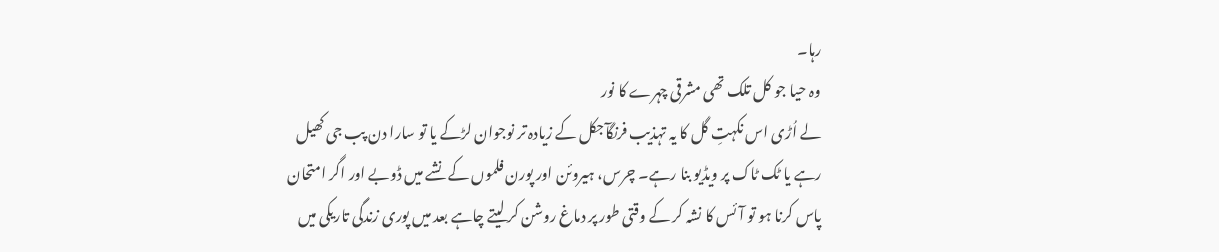رہا۔
وہ حیا جو کل تلک تھی مشرقی چہرے کا نور
لے اُڑی اس نکہتِ گل کا یہ تہذیب فرنگآجکل کے زیادہ تر نوجوان لڑکے یا تو سارا دن پب جی کھیل رہے یا ٹک ٹاک پر ویڈیو بنا رہے۔ چرس، ہیروئن اور پورن فلموں کے نشے میں ڈوبے اور اگر امتحان پاس کرنا ہو تو آئس کا نشہ کر کے وقتی طور پر دماغ روشن کر لیتے چاہے بعد میں پوری زندگی تاریکی میں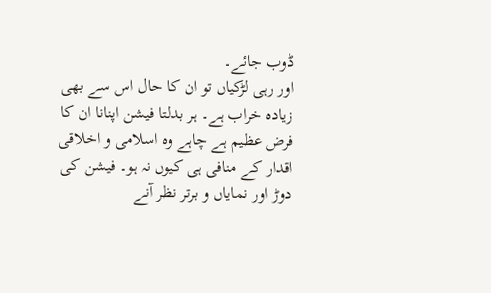ڈوب جائے۔
اور رہی لڑکیاں تو ان کا حال اس سے بھی زیادہ خراب ہے۔ ہر بدلتا فیشن اپنانا ان کا فرض عظیم ہے چاہے وہ اسلامی و اخلاقی اقدار کے منافی ہی کیوں نہ ہو۔ فیشن کی دوڑ اور نمایاں و برتر نظر آنے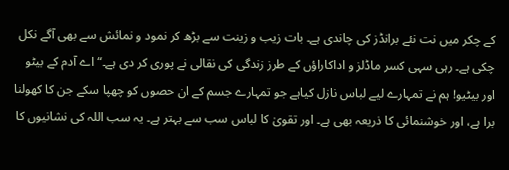کے چکر میں نت نئے برانڈز کی چاندی ہے۔ بات زیب و زینت سے بڑھ کر نمود و نمائش سے بھی آگے نکل چکی ہے۔ رہی سہی کسر ماڈلز و اداکاراؤں کے طرز زندگی کی نقالی نے پوری کر دی ہے۔“اے آدم کے بیٹو اور بیٹیو! ہم نے تمہارے لیے لباس نازل کیاہے جو تمہارے جسم کے ان حصوں کو چھپا سکے جن کا کھولنا برا ہے، اور خوشنمائی کا ذریعہ بھی ہے۔ اور تقویٰ کا لباس سب سے بہتر ہے۔ یہ سب اللہ کی نشانیوں کا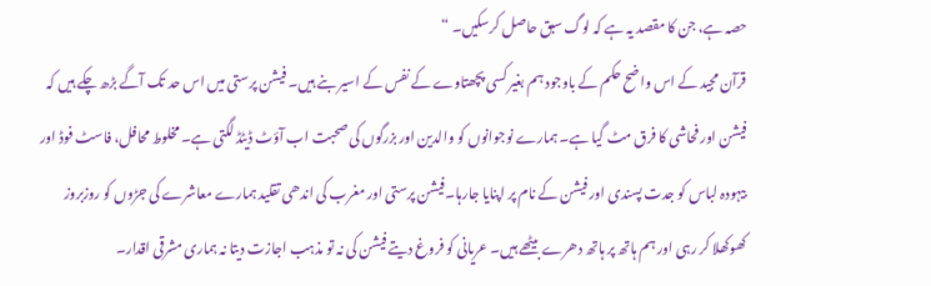حصہ ہے، جن کا مقصد یہ ہے کہ لوگ سبق حاصل کرسکیں۔ “
قرآن مجید کے اس واضح حکم کے باوجود ہم بغیر کسی پچھتاوے کے نفس کے اسیر بنے ہیں۔ فیشن پرستی میں اس حد تک آگے بڑھ چکے ہیں کہ فیشن اور فحاشی کا فرق مٹ گیا ہے۔ ہمارے نوجوانوں کو والدین اور بزرگوں کی صحبت اب آؤٹ ڈیٹڈ لگتی ہے۔ مخلوط محافل، فاسٹ فوڈ اور بیہودہ لباس کو جدت پسندی اور فیشن کے نام پر اپنایا جارہا۔فیشن پرستی اور مغرب کی اندھی تقلید ہمارے معاشرے کی جڑوں کو روزبروز کھوکھلا کر رہی اور ہم ہاتھ پر ہاتھ دھرے بیٹھے ہیں۔ عریانی کو فروغ دیتے فیشن کی نہ تو مذہب اجازت دیتا نہ ہماری مشرقی اقدار۔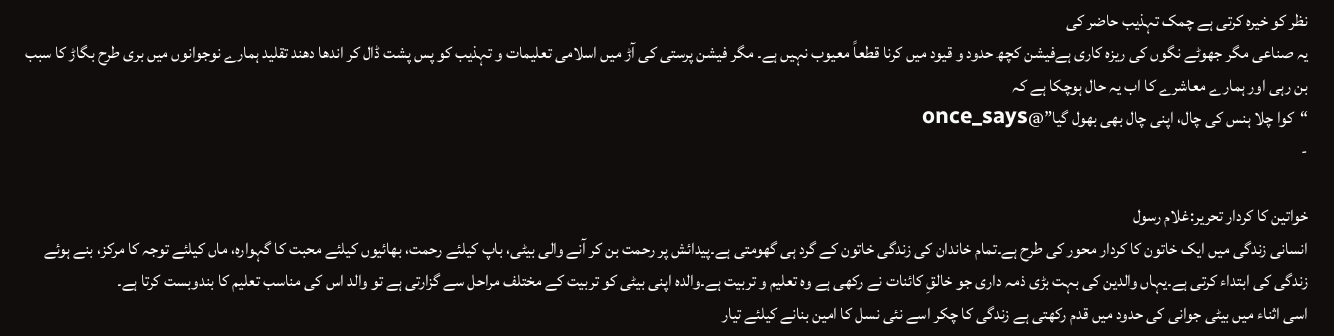نظر کو خیرہ کرتی ہے چمک تہذیب حاضر کی
یہ صناعی مگر جھوٹے نگوں کی ریزہ کاری ہےفیشن کچھ حدود و قیود میں کرنا قطعاً معیوب نہیں ہے۔ مگر فیشن پرستی کی آڑ میں اسلامی تعلیمات و تہذیب کو پس پشت ڈال کر اندھا دھند تقلید ہمارے نوجوانوں میں بری طرح بگاڑ کا سبب بن رہی اور ہمارے معاشرے کا اب یہ حال ہوچکا ہے کہ
“کوا چلا ہنس کی چال، اپنی چال بھی بھول گیا”@once_says
-

خواتین کا کردار تحریر:غلام رسول
انسانی زندگی میں ایک خاتون کا کردار محور کی طرح ہے۔تمام خاندان کی زندگی خاتون کے گرد ہی گھومتی ہے۔پیدائش پر رحمت بن کر آنے والی بیٹی، باپ کیلئے رحمت، بھائیوں کیلئے محبت کا گہوارہ، ماں کیلئے توجہ کا مرکز، بنے ہوئے زندگی کی ابتداء کرتی ہے۔یہاں والدین کی بہت بڑی ذمہ داری جو خالقِ کائنات نے رکھی ہے وہ تعلیم و تربیت ہے۔والدہ اپنی بیٹی کو تربیت کے مختلف مراحل سے گزارتی ہے تو والد اس کی مناسب تعلیم کا بندوبست کرتا ہے۔
اسی اثناء میں بیٹی جوانی کی حدود میں قدم رکھتی ہے زندگی کا چکر اسے نئی نسل کا امین بنانے کیلئے تیار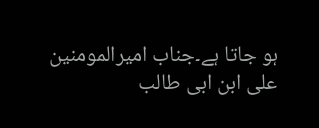ہو جاتا ہے۔جناب امیرالمومنین علی ابن ابی طالب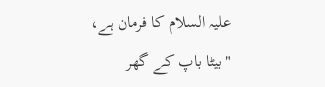علیہ السلام کا فرمان ہے، "بیٹا باپ کے گھر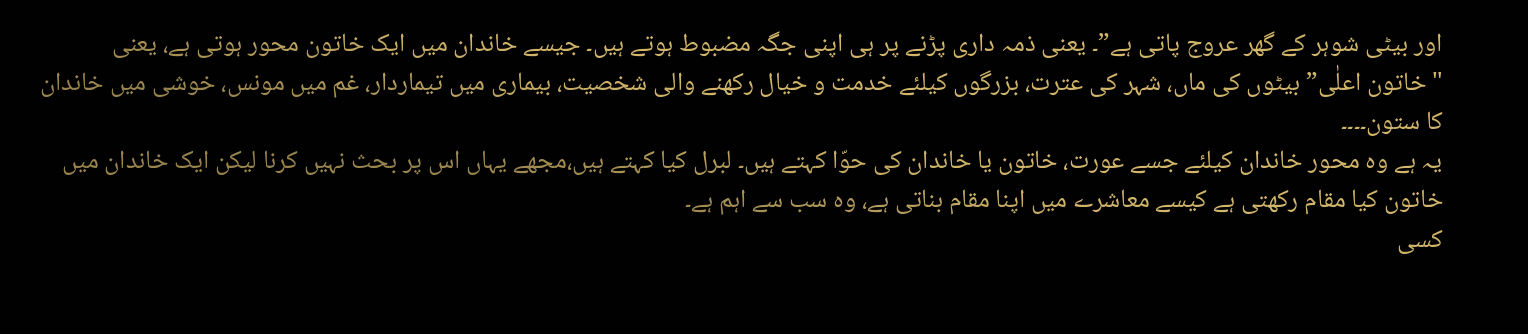اور بیٹی شوہر کے گھر عروج پاتی ہے”۔ یعنی ذمہ داری پڑنے پر ہی اپنی جگہ مضبوط ہوتے ہیں۔ جیسے خاندان میں ایک خاتون محور ہوتی ہے، یعنی "خاتون اعلٰی” بیٹوں کی ماں، شہر کی عترت، بزرگوں کیلئے خدمت و خیال رکھنے والی شخصیت، بیماری میں تیماردار، غم میں مونس، خوشی میں خاندان کا ستون۔۔۔۔
یہ ہے وہ محور خاندان کیلئے جسے عورت، خاتون یا خاندان کی حوّا کہتے ہیں۔ لبرل کیا کہتے ہیں،مجھے یہاں اس پر بحث نہیں کرنا لیکن ایک خاندان میں خاتون کیا مقام رکھتی ہے کیسے معاشرے میں اپنا مقام بناتی ہے، وہ سب سے اہم ہے۔
کسی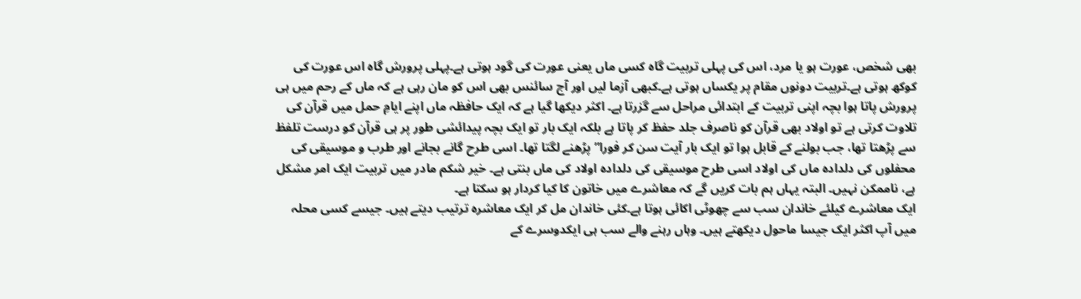بھی شخص، عورت ہو یا مرد، اس کی پہلی تربیت گاہ کسی ماں یعنی عورت کی گود ہوتی ہے۔پہلی پرورش گاہ اس عورت کی کوکھ ہوتی ہے۔تربیت دونوں مقام پر یکساں ہوتی ہے۔کبھی آزما لیں اور آج سائنس بھی اس کو مان رہی ہے کہ ماں کے رحم میں ہی پرورش پاتا ہوا بچہ اپنی تربیت کے ابتدائی مراحل سے گزرتا ہے۔ اکثر دیکھا گیا ہے کہ ایک حافظہ ماں اپنے ایامِ حمل میں قرآن کی تلاوت کرتی ہے تو اولاد بھی قرآن کو ناصرف جلد حفظ کر پاتا ہے بلکہ ایک بار تو ایک بچہ پیدائشی طور پر ہی قرآن کو درست تلفظ سے پڑھتا تھا، جب بولنے کے قابل ہوا تو ایک بار آیت سن کر فورا” پڑھنے لگتا تھا۔ اسی طرح گانے بجانے اور طرب و موسیقی کی محفلوں کی دلدادہ ماں کی اولاد اسی طرح موسیقی کی دلدادہ اولاد کی ماں بنتی ہے۔ خیر شکم مادر میں تربیت ایک امر مشکل ہے، ناممکن نہیں۔ البتہ یہاں ہم بات کریں گے کہ معاشرے میں خاتون کا کیا کردار ہو سکتا ہے۔
ایک معاشرے کیلئے خاندان سب سے چھوٹی اکائی ہوتا ہے۔کئی خاندان مل کر ایک معاشرہ ترتیب دیتے ہیں۔ جیسے کسی محلہ میں آپ اکثر ایک جیسا ماحول دیکھتے ہیں۔ وہاں رہنے والے سب ہی ایکدوسرے کے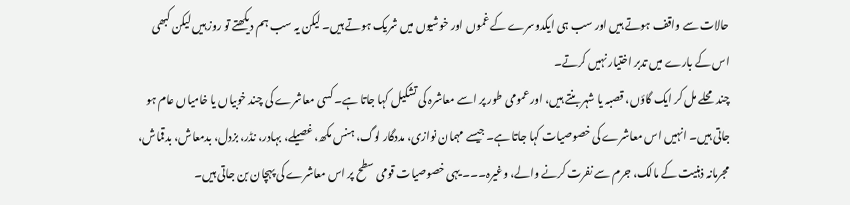حالات سے واقف ہوتے ہیں اور سب ہی ایکدوسرے کے غموں اور خوشیوں میں شریک ہوتے ہیں۔ لیکن یہ سب ہم دیکھتے تو روز ہیں لیکن کبھی اس کے بارے میں تدبر اختیار نہیں کرتے۔
چند محلے مل کر ایک گاؤں، قصبہ یا شہر بنتے ہیں، اور عمومی طور پر اسے معاشرہ کی تشکیل کہا جاتا ہے۔ کسی معاشرے کی چند خوبیاں یا خامیاں عام ہو جاتی ہیں۔ انہیں اس معاشرے کی خصوصیات کہا جاتا ہے۔ جیسے مہمان نوازی، مددگار لوگ، ہنس مکھ، غصیلے، بہادر، نڈر، بزدل، بدمعاش، بدقماش، مجرمانہ ذہنیت کے مالک، جرم سے نفرت کرنے والے، وغیرہ۔۔۔ یہی خصوصیات قومی سطح پر اس معاشرے کی پہچان بن جاتی ہیں۔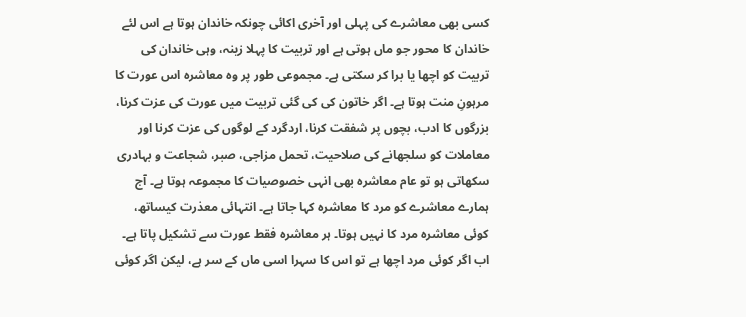کسی بھی معاشرے کی پہلی اور آخری اکائی چونکہ خاندان ہوتا ہے اس لئے خاندان کا محور جو ماں ہوتی ہے اور تربیت کا پہلا زینہ، وہی خاندان کی تربیت کو اچھا یا برا کر سکتی ہے۔ مجموعی طور پر وہ معاشرہ اس عورت کا مرہونِ منت ہوتا ہے۔ اگر خاتون کی کی گئی تربیت میں عورت کی عزت کرنا، بزرگوں کا ادب، بچوں پر شفقت کرنا، اردگرد کے لوگوں کی عزت کرنا اور معاملات کو سلجھانے کی صلاحیت، تحمل مزاجی، صبر، شجاعت و بہادری سکھاتی ہو تو عام معاشرہ بھی انہی خصوصیات کا مجموعہ ہوتا ہے۔ آج ہمارے معاشرے کو مرد کا معاشرہ کہا جاتا ہے۔ انتہائی معذرت کیساتھ، کوئی معاشرہ مرد کا نہیں ہوتا۔ ہر معاشرہ فقط عورت سے تشکیل پاتا ہے۔
اب اگر کوئی مرد اچھا ہے تو اس کا سہرا اسی ماں کے سر ہے، لیکن اگر کوئی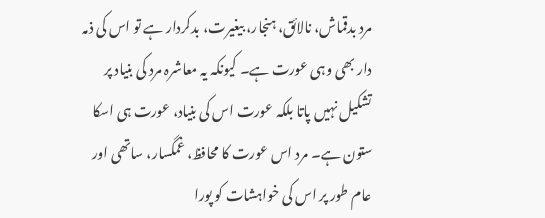مرد بدقماش، نالائق، ہنجار، بیغیرت، بدکردار ہے تو اس کی ذمہ دار بھی وہی عورت ہے۔ کیونکہ یہ معاشرہ مرد کی بنیاد پر تشکیل نہیں پاتا بلکہ عورت اس کی بنیاد، عورت ہی اسکا ستون ہے۔ مرد اس عورت کا محافظ، غمگسار، ساتھی اور عام طور پر اس کی خواہشات کو پورا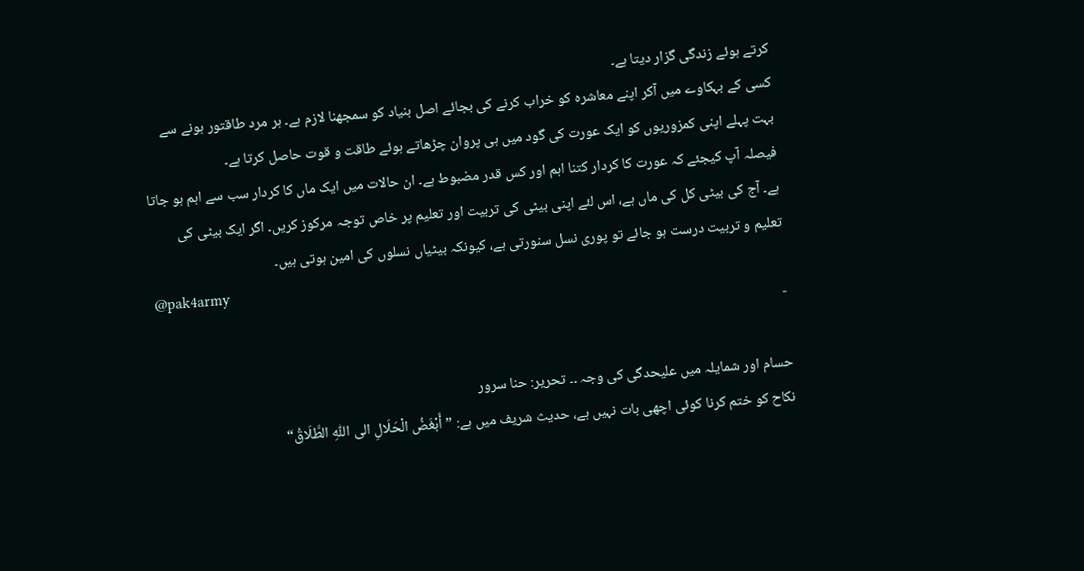کرتے ہوئے زندگی گزار دیتا ہے۔
کسی کے بہکاوے میں آکر اپنے معاشرہ کو خراب کرنے کی بجائے اصل بنیاد کو سمجھنا لازم ہے۔ ہر مرد طاقتور ہونے سے بہت پہلے اپنی کمزوریوں کو ایک عورت کی گود میں ہی پروان چڑھاتے ہوئے طاقت و قوت حاصل کرتا ہے۔
فیصلہ آپ کیجئے کہ عورت کا کردار کتنا اہم اور کس قدر مضبوط ہے۔ ان حالات میں ایک ماں کا کردار سب سے اہم ہو جاتا ہے۔ آج کی بیٹی کل کی ماں ہے، اس لئے اپنی بیٹی کی تربیت اور تعلیم پر خاص توجہ مرکوز کریں۔ اگر ایک بیٹی کی تعلیم و تربیت درست ہو جائے تو پوری نسل سنورتی ہے، کیونکہ بیٹیاں نسلوں کی امین ہوتی ہیں۔
@pak4army
-

حسام اور شمایلہ میں علیحدگی کی وجہ ۔۔ تحریر: حنا سرور
نکاح کو ختم کرنا کوئی اچھی بات نہیں ہے، حدیث شریف میں ہے: ”أَبْغَضُ الْحَلَالِ الی اللّٰہِ الطَّلَاقُ“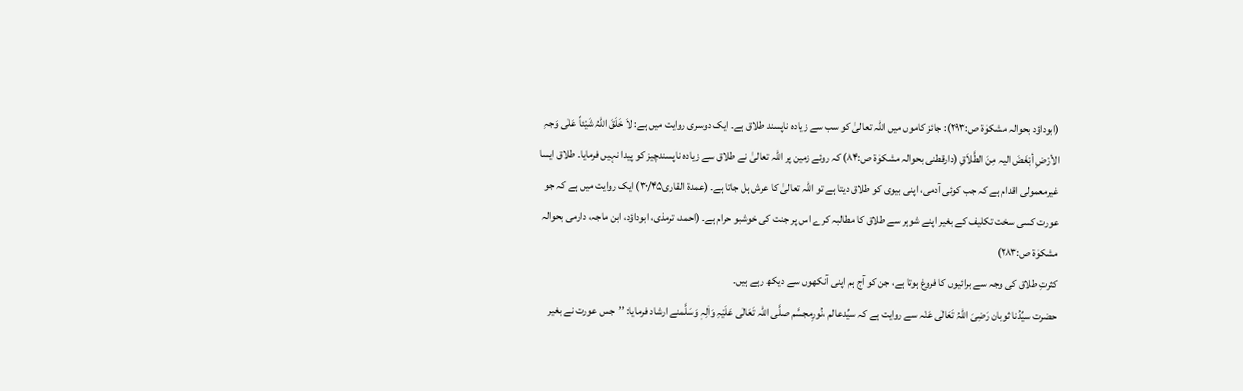(ابوداؤد بحوالہ مشکوٰة ص:۲۹۳): جائز کاموں میں اللہ تعالیٰ کو سب سے زیادہ ناپسند طلاق ہے۔ ایک دوسری روایت میں ہے: لاَ خَلَقَ اللّٰہُ شَیْئاً عَلٰی وَجہِ الأرْضِ أبْغَضَ الیہ مِنَ الطَّلاَقِ (دارقطنی بحوالہ مشکوٰة ص:۸۴) کہ روئے زمین پر اللہ تعالیٰ نے طلاق سے زیادہ ناپسندچیز کو پیدا نہیں فرمایا۔ طلاق ایسا غیرمعمولی اقدام ہے کہ جب کوئی آدمی، اپنی بیوی کو طلاق دیتا ہے تو اللہ تعالیٰ کا عرش ہل جاتا ہے۔ (عمدة القاری۳۰/۴۵) ایک روایت میں ہے کہ جو عورت کسی سخت تکلیف کے بغیر اپنے شوہر سے طلاق کا مطالبہ کرے اس پر جنت کی خوشبو حرام ہے۔ (احمد، ترمذی، ابوداؤد، ابن ماجہ، دارمی بحوالہ مشکوٰة ص:۲۸۳)
کثرتِ طلاق کی وجہ سے برائیوں کا فروغ ہوتا ہے، جن کو آج ہم اپنی آنکھوں سے دیکھ رہے ہیں۔
حضرت سیِّدُنا ثوبان رَضِیَ اللہُ تَعَالٰی عَنْہ سے روایت ہے کہ سیِّدعالم ،نُورِمجسَّم صلَّی اللہ تَعَالٰی عَلَیْہِ وَاٰلِہٖ وَسَلَّمنے ارشاد فرمایا: ’’جس عورت نے بغیر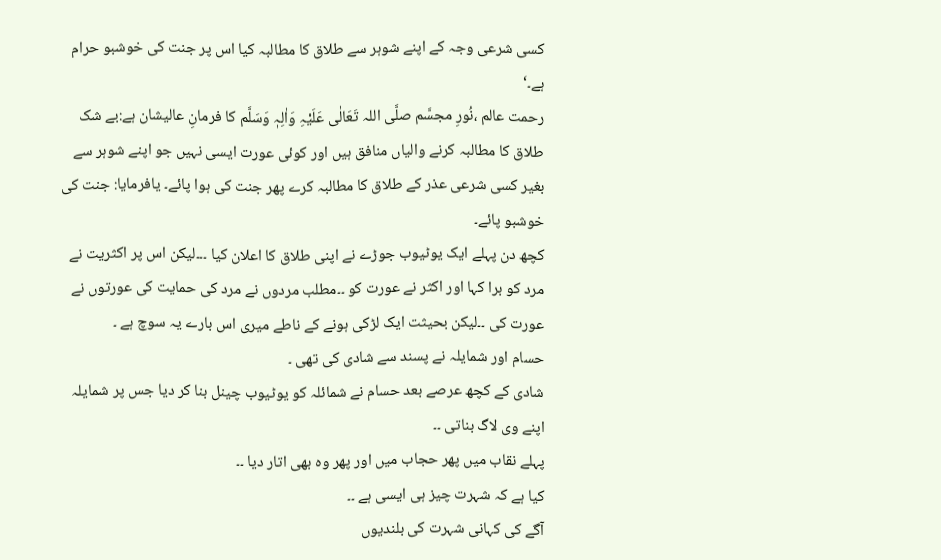کسی شرعی وجہ کے اپنے شوہر سے طلاق کا مطالبہ کیا اس پر جنت کی خوشبو حرام ہے۔‘
رحمت عالم ،نُورِ مجسَّم صلَّی اللہ تَعَالٰی عَلَیْہِ وَاٰلِہٖ وَسَلَّم کا فرمانِ عالیشان ہے:بے شک طلاق کا مطالبہ کرنے والیاں منافق ہیں اور کوئی عورت ایسی نہیں جو اپنے شوہر سے بغیر کسی شرعی عذر کے طلاق کا مطالبہ کرے پھر جنت کی ہوا پائے۔ یافرمایا: جنت کی خوشبو پائے۔
کچھ دن پہلے ایک یوٹیوب جوڑے نے اپنی طلاق کا اعلان کیا ۔۔۔لیکن اس پر اکثریت نے مرد کو برا کہا اور اکثر نے عورت کو ۔۔مطلب مردوں نے مرد کی حمایت کی عورتوں نے عورت کی ۔۔لیکن بحیثت ایک لڑکی ہونے کے ناطے میری اس بارے یہ سوچ ہے ۔
حسام اور شمایلہ نے پسند سے شادی کی تھی ۔
شادی کے کچھ عرصے بعد حسام نے شمائلہ کو یوٹیوب چینل بنا کر دیا جس پر شمایلہ اپنے وی لاگ بناتی ۔۔
پہلے نقاب میں پھر حجاب میں اور پھر وہ بھی اتار دیا ۔۔
کیا ہے کہ شہرت چیز ہی ایسی ہے ۔۔
آگے کی کہانی شہرت کی بلندیوں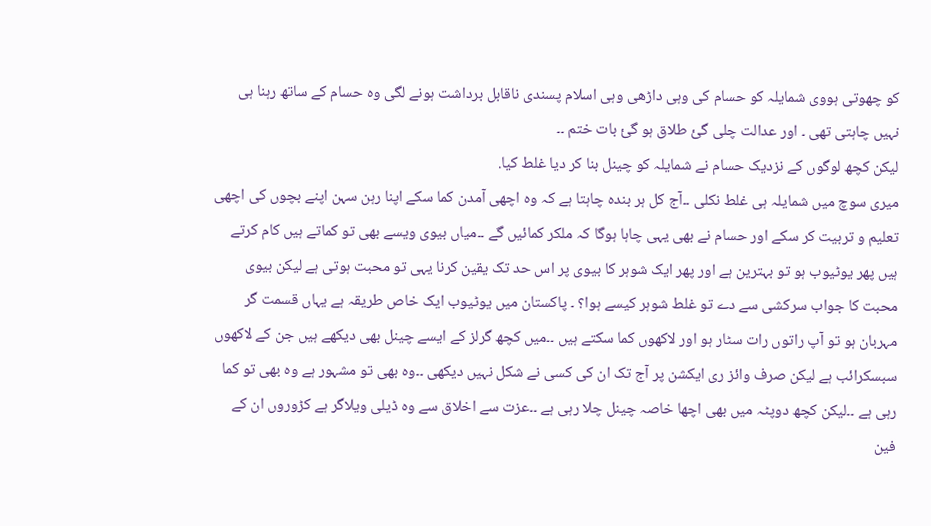کو چھوتی ہووی شمایلہ کو حسام کی وہی داڑھی وہی اسلام پسندی ناقابل برداشت ہونے لگی وہ حسام کے ساتھ رہنا ہی نہیں چاہتی تھی ۔ اور عدالت چلی گئ طلاق ہو گئ بات ختم ۔۔
لیکن کچھ لوگوں کے نزدیک حسام نے شمایلہ کو چینل بنا کر دیا غلط کیا.
میری سوچ میں شمایلہ ہی غلط نکلی ۔۔آج کل ہر بندہ چاہتا ہے کہ وہ اچھی آمدن کما سکے اپنا رہن سہن اپنے بچوں کی اچھی تعلیم و تربیت کر سکے اور حسام نے بھی یہی چاہا ہوگا کہ ملکر کمائیں گے ۔۔میاں بیوی ویسے بھی تو کماتے ہیں کام کرتے ہیں پھر یوٹیوب ہو تو بہترین ہے اور پھر ایک شوہر کا بیوی پر اس حد تک یقین کرنا یہی تو محبت ہوتی ہے لیکن بیوی محبت کا جواب سرکشی سے دے تو غلط شوہر کیسے ہوا؟ ۔ پاکستان میں یوٹیوب ایک خاص طریقہ ہے یہاں قسمت گر مہربان ہو تو آپ راتوں رات سٹار ہو اور لاکھوں کما سکتے ہیں ۔۔میں کچھ گرلز کے ایسے چینل بھی دیکھے ہیں جن کے لاکھوں سبسکرائب ہے لیکن صرف وائز ری ایکشن پر آج تک ان کی کسی نے شکل نہیں دیکھی ۔۔وہ بھی تو مشہور ہے وہ بھی تو کما رہی ہے ۔۔لیکن کچھ دوپٹہ میں بھی اچھا خاصہ چینل چلا رہی ہے ۔۔عزت سے اخلاق سے وہ ڈیلی ویلاگر ہے کڑوروں ان کے فین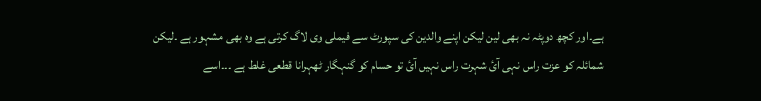ہے۔اور کچھ دوپٹہ نہ بھی لین لیکن اپنے والدین کی سپورٹ سے فیملی وی لاگ کرتی ہے وہ بھی مشہور ہے ۔لیکن
شمائلہ کو عزت راس نہی آئ شہرت راس نہیں آئ تو حسام کو گنہگار ٹھہرانا قطعی غلط ہے ۔۔۔اسے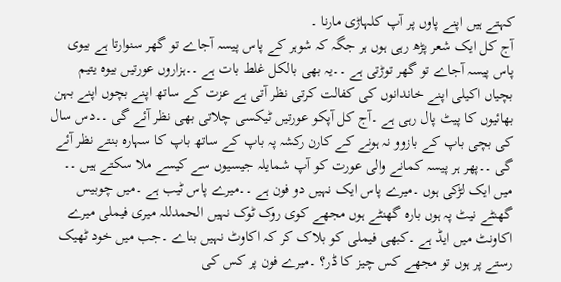کہتے ہیں اپنے پاوں پر آپ کلہاڑی مارنا ۔
آج کل ایک شعر پڑھ رہی ہوں ہر جگہ کہ شوہر کے پاس پیسہ آجاے تو گھر سنوارتا ہے بیوی پاس پیسہ آجاے تو گھر توڑتی ہے ۔۔یہ بھی بالکل غلط بات ہے ۔۔ہزاروں عورتیں بیوہ یتیم بچیاں اکیلی اپنے خاندانوں کی کفالت کرتی نظر آتی ہے عزت کے ساتھ اپنے بچوں اپنے بہن بھائیوں کا پیٹ پال رہی ہے ۔آج کل آپکو عورتیں ٹیکسی چلاتی بھی نظر آئے گی ۔۔دس سال کی بچی باپ کے بازوو نہ ہونے کے کارن رکشہ پہ باپ کے ساتھ باپ کا سہارہ بنتے نظر آئے گی ۔۔پھر ہر پیسہ کمانے والی عورت کو آپ شمایلہ جیسیوں سے کیسے ملا سکتے ہیں ۔۔
میں ایک لڑکی ہوں ۔میرے پاس ایک نہیں دو فون ہے ۔۔میرے پاس ٹیب ہے ۔میں چوبیس گھنٹے نیٹ پہ ہوں بارہ گھنٹے ہوں مجھے کوی روک ٹوک نہیں الحمدللہ میری فیملی میرے اکاونٹ میں ایڈ ہے ۔کبھی فیملی کو بلاک کر کہ اکاوٹ نہیں بناے ۔جب میں خود ٹھیک رستے پر ہوں تو مجھے کس چیز کا ڈر؟ ۔میرے فون پر کس کی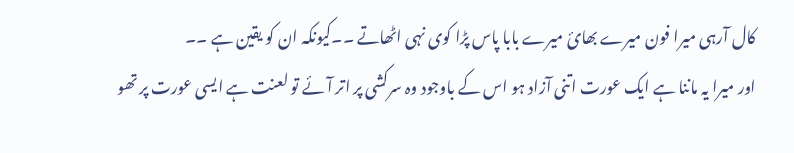کال آرہی میرا فون میرے بھائ میرے بابا پاس پڑا کوی نہی اٹھاتے ۔۔کیونکہ ان کو یقین ہے ۔۔
اور میرا یہ ماننا ہے ایک عورت اتنی آزاد ہو اس کے باوجود وہ سرکشی پر اتر آئے تو لعنت ہے ایسی عورت پر تھو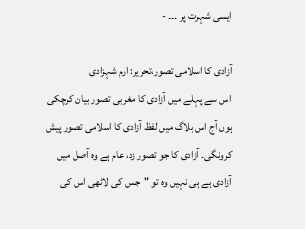ایسی شہرت پر ۔۔۔ -

آزادی کا اسلامی تصور،تحریر: ارم شہزادی
اس سے پہلے میں آزادی کا مغربی تصور بیان کرچکی ہوں آج اس بلاگ میں لفظ آزادی کا اسلامی تصور پیش کرونگی۔ آزادی کا جو تصور زد، عام ہے وہ آصل میں آزادی ہے ہی نہیں وہ تو "جس کی لاٹھی اس کی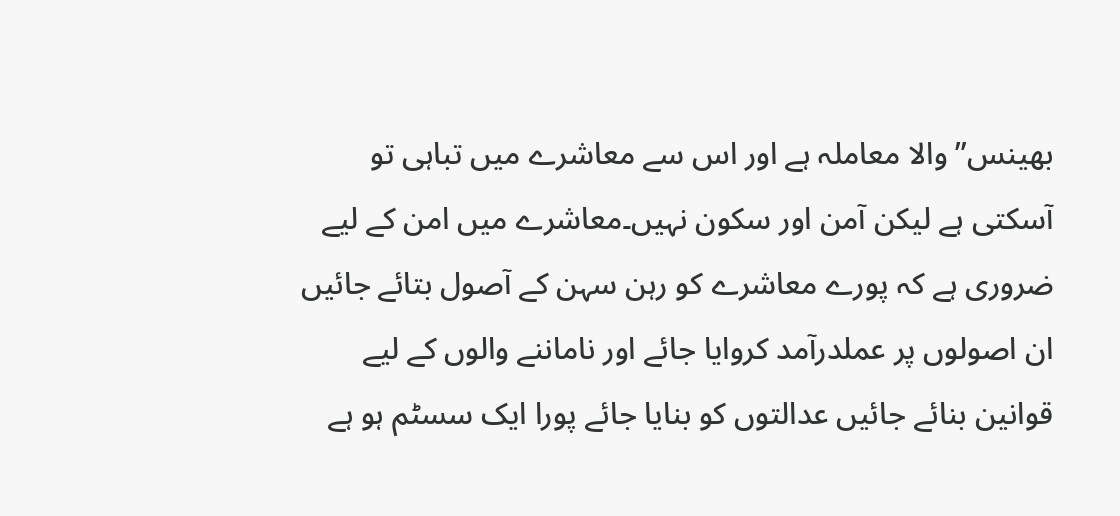بھینس” والا معاملہ ہے اور اس سے معاشرے میں تباہی تو آسکتی ہے لیکن آمن اور سکون نہیں۔معاشرے میں امن کے لیے ضروری ہے کہ پورے معاشرے کو رہن سہن کے آصول بتائے جائیں ان اصولوں پر عملدرآمد کروایا جائے اور ناماننے والوں کے لیے قوانین بنائے جائیں عدالتوں کو بنایا جائے پورا ایک سسٹم ہو ہے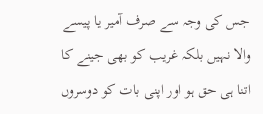جس کی وجہ سے صرف آمیر یا پیسے والا نہیں بلکہ غریب کو بھی جینے کا اتنا ہی حق ہو اور اپنی بات کو دوسروں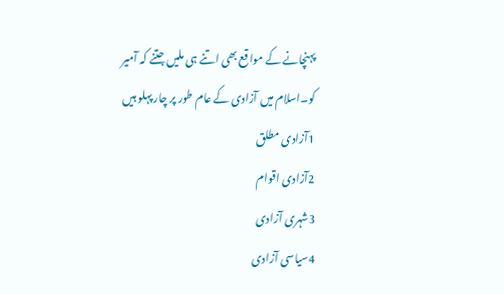پہنچانے کے مواقع بھی اتنے ہی ملیں جتنے کہ آمیر کو۔اسلام میں آزادی کے عام طور پر چار پہلو ہیں
1آزادی مطلق
2آزادی اقوام
3شہری آزادی
4سیاسی آزادی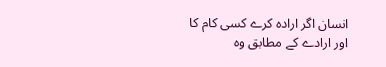انسان اگر ارادہ کرے کسی کام کا اور ارادے کے مطابق وہ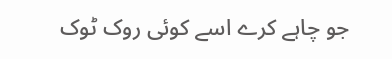جو چاہے کرے اسے کوئی روک ٹوک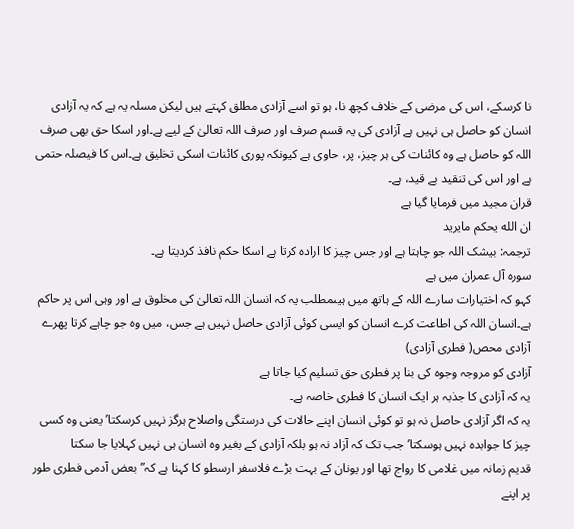نا کرسکے، اس کی مرضی کے خلاف کچھ نا، ہو تو اسے آزادی مطلق کہتے ہیں لیکن مسلہ یہ ہے کہ یہ آزادی انسان کو حاصل ہی نہیں ہے آزادی کی یہ قسم صرف اور صرف اللہ تعالیٰ کے لیے ہے۔اور اسکا حق بھی صرف اللہ کو حاصل ہے وہ کائنات کی ہر چیز، پر، حاوی ہے کیونکہ پوری کائنات اسکی تخلیق ہے۔اس کا فیصلہ حتمی ہے اور اس کی تنقید بے قید، ہے۔
قران مجید میں فرمایا گیا ہے
ان الله یحکم مایرید
ترجمہ: بیشک اللہ جو چاہتا ہے اور جس چیز کا ارادہ کرتا ہے اسکا حکم نافذ کردیتا ہے۔
سورہ آل عمران میں ہے
کہو کہ اختیارات سارے اللہ کے ہاتھ میں ہیںمطلب یہ کہ انسان اللہ تعالیٰ کی مخلوق ہے اور وہی اس پر حاکم ہے۔انسان اللہ کی اطاعت کرے انسان کو ایسی کوئی آزادی حاصل نہیں ہے جس، میں وہ جو چاہے کرتا پھرے آزادی محص( فطری آزادی)
آزادی کو مروجہ وجوہ کی بنا پر فطری حق تسلیم کیا جاتا ہے
یہ کہ آزادی کا جذبہ ہر ایک انسان کا فطری خاصہ ہے۔
یہ کہ اگر آزادی حاصل نہ ہو تو کوئی انسان اپنے حالات کی درستگی واصلاح ہرگز نہیں کرسکتا’یعنی وہ کسی چیز کا جوابدہ نہیں ہوسکتا’جب تک کہ آزاد نہ ہو بلکہ آزادی کے بغیر وہ انسان ہی نہیں کہلایا جا سکتا
قدیم زمانہ میں غلامی کا رواج تھا اور یونان کے بہت بڑے فلاسفر ارسطو کا کہنا ہے کہ” بعض آدمی فطری طور پر اپنے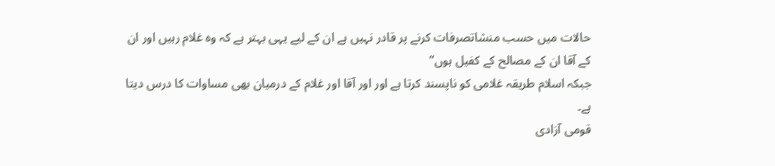حالات میں حسب منشاتصرفات کرنے پر قادر نہیں ہے ان کے لیے یہی بہتر ہے کہ وہ غلام رہیں اور ان کے آقا ان کے مصالح کے کفیل ہوں”
جبکہ اسلام طریقہ غلامی کو ناپسند کرتا ہے اور اور آقا اور غلام کے درمیان بھی مساوات کا درس دیتا ہے۔
قومی آزادی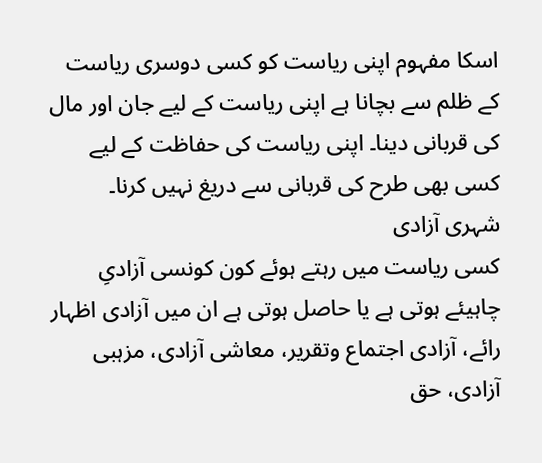اسکا مفہوم اپنی ریاست کو کسی دوسری ریاست کے ظلم سے بچانا ہے اپنی ریاست کے لیے جان اور مال کی قربانی دینا۔ اپنی ریاست کی حفاظت کے لیے کسی بھی طرح کی قربانی سے دریغ نہیں کرنا۔
شہری آزادی
کسی ریاست میں رہتے ہوئے کون کونسی آزادیِ چاہیئے ہوتی ہے یا حاصل ہوتی ہے ان میں آزادی اظہار رائے، آزادی اجتماع وتقریر، معاشی آزادی، مزہبی آزادی، حق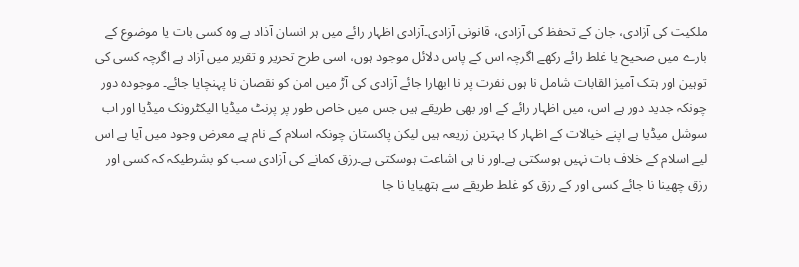ملکیت کی آزادی، جان کے تحفظ کی آزادی، قانونی آزادی۔آزادی اظہار رائے میں ہر انسان آذاد ہے وہ کسی بات یا موضوع کے بارے میں صحیح یا غلط رائے رکھے اگرچہ اس کے پاس دلائل موجود ہوں، اسی طرح تحریر و تقریر میں آزاد ہے اگرچہ کسی کی توہین اور ہتک آمیز القابات شامل نا ہوں نفرت پر نا ابھارا جائے آزادی کی آڑ میں امن کو نقصان نا پہنچایا جائے۔ موجودہ دور چونکہ جدید دور ہے اس، میں اظہار رائے کے اور بھی طریقے ہیں جس میں خاص طور پر پرنٹ میڈیا الیکٹرونک میڈیا اور اب سوشل میڈیا ہے اپنے خیالات کے اظہار کا بہترین زریعہ ہیں لیکن پاکستان چونکہ اسلام کے نام پے معرض وجود میں آیا ہے اس لیے اسلام کے خلاف بات نہیں ہوسکتی ہے۔اور نا ہی اشاعت ہوسکتی ہے۔رزق کمانے کی آزادی سب کو بشرطیکہ کہ کسی اور رزق چھینا نا جائے کسی اور کے رزق کو غلط طریقے سے ہتھیایا نا جا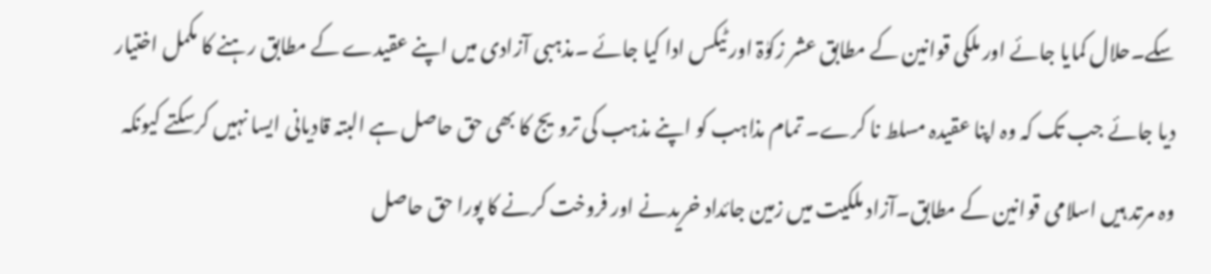سکے۔حلال کمایا جائے اور ملکی قوانین کے مطابق عشر زکوٰۃ اور ٹیکس ادا کیا جائے ۔مذہبی آزادی میں اپنے عقیدے کے مطابق رہنے کا مکمل اختیار دیا جائے جب تک کہ وہ اپنا عقیدہ مسلط نا کرے۔ تمام مذاہب کو اپنے مذہب کی ترویج کا بھی حق حاصل ہے البتہ قادیانی ایسا نہیں کرسکتے کیونکہ وہ مرتد ہیں اسلامی قوانین کے مطابق۔آزاد ملکیت میں زمین جائداد خریدنے اور فروخت کرنے کا پورا حق حاصل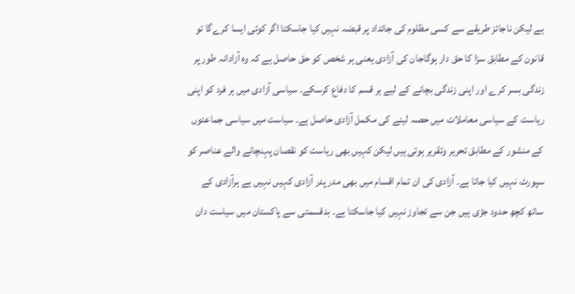ہے لیکن ناجائز طریقے سے کسی مظلوم کی جائداد پر قبضہ نہیں کیا جاسکتا اگر کوئی ایسا کرےگا تو قانون کے مطابق سزا کا حق دار ہوگاجان کی آزادی یعنی ہر شخص کو حق حاصل ہے کہ وہ آزادانہ طور پر زندگی بسر کرے اور اپنی زندگی بچانے کے لیے ہر قسم کا دفاع کرسکے۔ سیاسی آزادی میں ہر فرد کو اپنی ریاست کے سیاسی معاملات میں حصہ لینے کی مکمل آزادی حاصل ہے۔ سیاست میں سیاسی جماعتوں کے منشور کے مطابق تحریر وتقریر ہوتی ہیں لیکن کہیں بھی ریاست کو نقصان پہنچانے والے عناصر کو سپورٹ نہیں کیا جاتا ہے۔ آزادی کی ان تمام اقسام میں بھی مدر پدر آزادی کہیں نہیں ہے ہرآزادی کے ساتھ کچھ حدود جڑی ہیں جن سے تجاوز نہیں کیا جاسکتا ہے۔ بدقسمتی سے پاکستان میں سیاست دان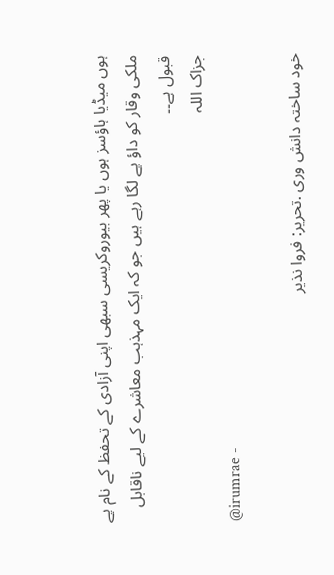ہوں میڈیا ہاؤسز ہوں یا پھر بیوروکریسی سبھی اپنی آزادی کے تحفظ کے نام پے ملکی وقار کو داؤ پے لگا رہے ہیں جو کہ ایک مہذہب معاشرے کے لیے ناقابل قبول ہے۔۔
جزاک اللہ
@irumrae -

خود ساختہ دانش وری .تحریر: فروا نذیر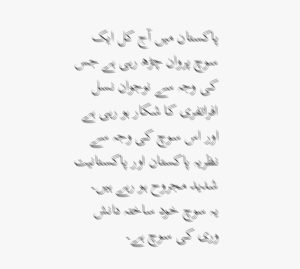پاکستان میں آج کل ایک سوچ پروان چڑھ رہی ہے جس کی وجہ سے نوجوان نسل افراتفری کا شکار ہو رہی ہے اور اس سوچ کی وجہ سے نظریہ پاکستان اور پاکستانیت شدید مجروح ہو رہے ہیں۔
یہ سوچ خود ساختہ دانش وری کی سوچ ہے۔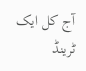آج کل ایک ٹرینڈ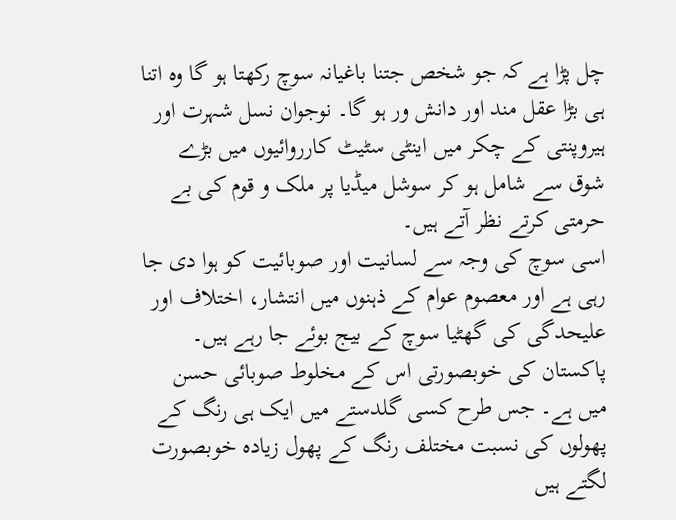چل پڑا ہے کہ جو شخص جتنا باغیانہ سوچ رکھتا ہو گا وہ اتنا ہی بڑا عقل مند اور دانش ور ہو گا۔ نوجوان نسل شہرت اور ہیروپنتی کے چکر میں اینٹی سٹیٹ کارروائیوں میں بڑے شوق سے شامل ہو کر سوشل میڈیا پر ملک و قوم کی بے حرمتی کرتے نظر آتے ہیں۔
اسی سوچ کی وجہ سے لسانیت اور صوبائیت کو ہوا دی جا رہی ہے اور معصوم عوام کے ذہنوں میں انتشار، اختلاف اور علیحدگی کی گھٹیا سوچ کے بیج بوئے جا رہے ہیں۔ پاکستان کی خوبصورتی اس کے مخلوط صوبائی حسن میں ہے۔ جس طرح کسی گلدستے میں ایک ہی رنگ کے پھولوں کی نسبت مختلف رنگ کے پھول زیادہ خوبصورت لگتے ہیں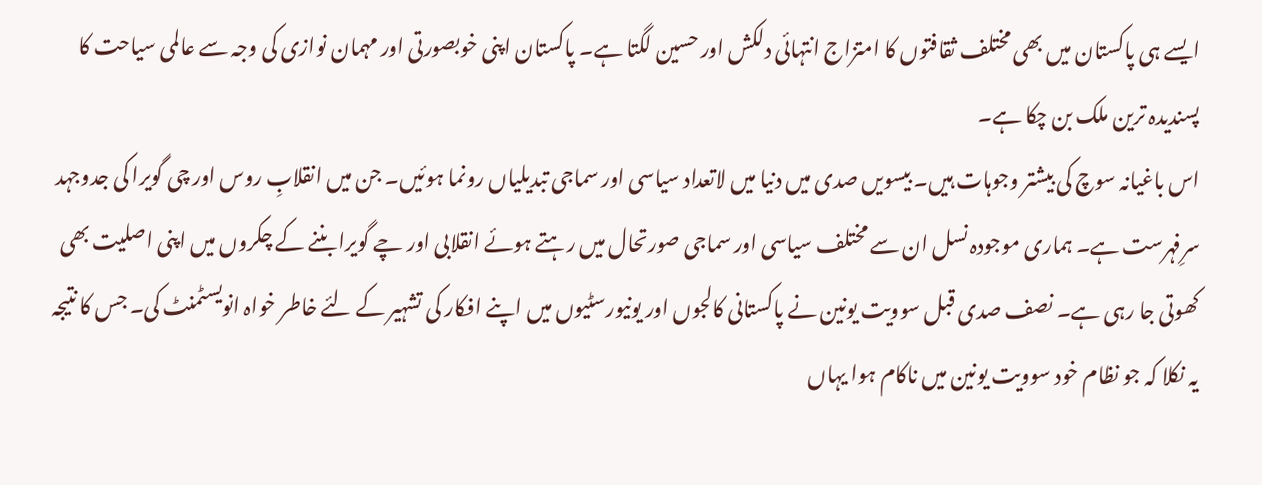ایسے ہی پاکستان میں بھی مختلف ثقافتوں کا امتزاج انتہائی دلکش اور حسین لگتا ہے۔ پاکستان اپنی خوبصورتی اور مہمان نوازی کی وجہ سے عالمی سیاحت کا پسندیدہ ترین ملک بن چکا ہے۔
اس باغیانہ سوچ کی بیشتر وجوہات ہیں۔ بیسویں صدی میں دنیا میں لاتعداد سیاسی اور سماجی تبدیلیاں رونما ہوئیں۔ جن میں انقلابِ روس اور چی گویرا کی جدوجہد سرِفہرست ہے۔ ہماری موجودہ نسل ان سے مختلف سیاسی اور سماجی صورتحال میں رہتے ہوئے انقلابی اور چے گویرا بننے کے چکروں میں اپنی اصلیت بھی کھوتی جا رہی ہے۔ نصف صدی قبل سوویت یونین نے پاکستانی کالجوں اور یونیورسٹیوں میں اپنے افکار کی تشہیر کے لئے خاطر خواہ انویسٹمنٹ کی۔ جس کا نتیجہ یہ نکلا کہ جو نظام خود سوویت یونین میں ناکام ہوا یہاں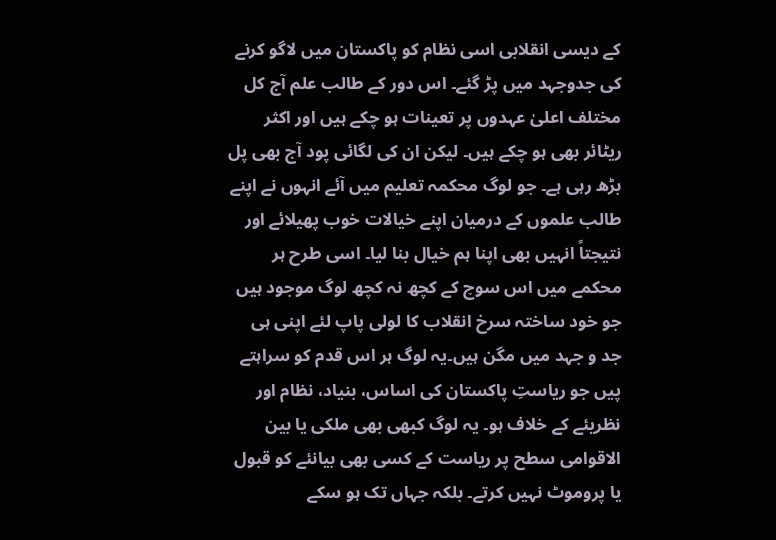کے دیسی انقلابی اسی نظام کو پاکستان میں لاگو کرنے کی جدوجہد میں پڑ گئے۔ اس دور کے طالب علم آج کل مختلف اعلیٰ عہدوں پر تعینات ہو چکے ہیں اور اکثر ریٹائر بھی ہو چکے ہیں۔ لیکن ان کی لگائی پود آج بھی پل بڑھ رہی ہے۔ جو لوگ محکمہ تعلیم میں آئے انہوں نے اپنے طالب علموں کے درمیان اپنے خیالات خوب پھیلائے اور نتیجتاً انہیں بھی اپنا ہم خیال بنا لیا۔ اسی طرح ہر محکمے میں اس سوچ کے کچھ نہ کچھ لوگ موجود ہیں جو خود ساختہ سرخ انقلاب کا لولی پاپ لئے اپنی ہی جد و جہد میں مگن ہیں۔یہ لوگ ہر اس قدم کو سراہتے پیں جو ریاستِ پاکستان کی اساس، بنیاد، نظام اور نظریئے کے خلاف ہو۔ یہ لوگ کبھی بھی ملکی یا بین الاقوامی سطح پر ریاست کے کسی بھی بیانئے کو قبول یا پروموٹ نہیں کرتے۔ بلکہ جہاں تک ہو سکے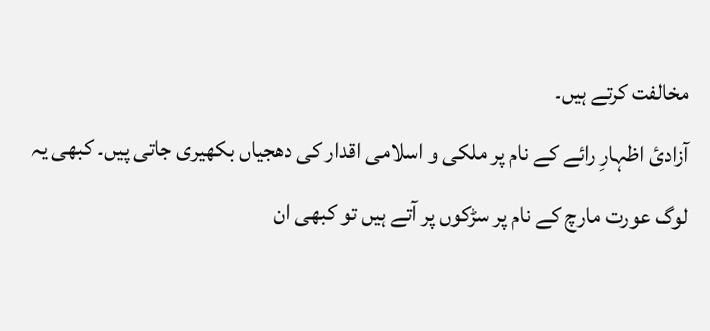مخالفت کرتے ہیں۔
آزادیٔ اظہارِ رائے کے نام پر ملکی و اسلامی اقدار کی دھجیاں بکھیری جاتی پیں۔ کبھی یہ لوگ عورت مارچ کے نام پر سڑکوں پر آتے ہیں تو کبھی ان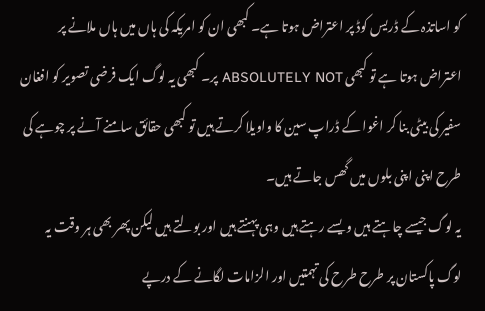کو اساتذہ کے ڈریس کوڈ پر اعتراض ہوتا ہے۔ کبھی ان کو امریکہ کی ہاں میں ہاں ملانے پر اعتراض ہوتا ہے تو کبھی ABSOLUTELY NOT پر۔ کبھی یہ لوگ ایک فرضی تصویر کو افغان سفیر کی بیٹی بنا کر اغوا کے ڈراپ سین کا واویلا کرتے ہیں تو کبھی حقائق سامنے آنے پر چوہے کی طرح اپنی اپنی بلوں میں گھس جاتے ہیں۔
یہ لوگ جیسے چاہتے ہیں ویسے رہتے ہیں وہی پہنتے ہیں اور بولتے ہیں لیکن پھر بھی ہر وقت یہ لوگ پاکستان پر طرح طرح کی تہمتیں اور الزامات لگانے کے درپے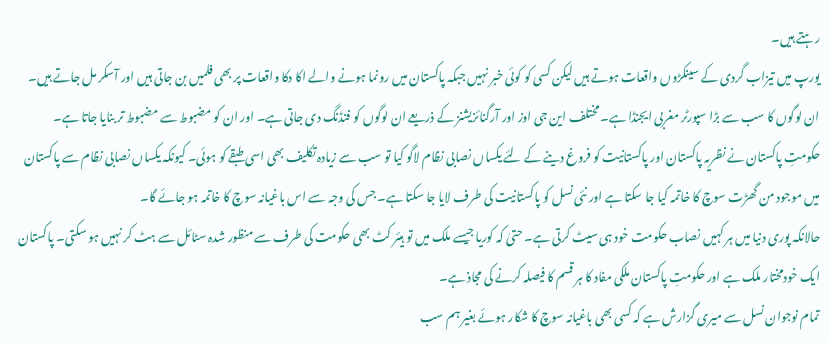رہتے ہیں۔
یورپ میں تیزاب گردی کے سینکڑوں واقعات ہوتے ہیں لیکن کسی کو کوئی خبر نہیں جبکہ پاکستان میں رونما ہونے والے اکا دکا واقعات پر بھی فلمیں بن جاتی ہیں اور آسکر مل جاتے ہیں۔
ان لوگوں کا سب سے بڑا سپورٹر مغربی ایجنڈا ہے۔ مختلف این جی اوز اور آرگنائزیشنز کے ذریعے ان لوگوں کو فنڈنگ دی جاتی ہے۔ اور ان کو مضبوط سے مضبوط تر بنایا جاتا ہے۔
حکومتِ پاکستان نے نظریہ پاکستان اور پاکستانیت کو فروغ دینے کے لئے یکساں نصابی نظام لاگو کیا تو سب سے زیادہ تکلیف بھی اسی طبقے کو ہوئی۔ کیونکہ یکساں نصابی نظام سے پاکستان میں موجود من گھڑت سوچ کا خاتمہ کیا جا سکتا ہے اور نئی نسل کو پاکستانیت کی طرف لایا جا سکتا ہے۔ جس کی وجہ سے اس باغیانہ سوچ کا خاتمہ ہو جائے گا۔
حالانکہ پوری دنیا میں ہر کہیں نصاب حکومت خود ہی سیٹ کرتی ہے۔ حتیٰ کہ کوریا جیسے ملک میں تو ہیئر کٹ بھی حکومت کی طرف سے منظور شدہ سٹائل سے ہٹ کر نہیں ہو سکتی۔ پاکستان ایک خودمختار ملک ہے اور حکومتِ پاکستان ملکی مفاد کا ہر قسم کا فیصلہ کرنے کی مجاذ ہے۔
تمام نوجوان نسل سے میری گزارش ہے کہ کسی بھی باغیانہ سوچ کا شکار ہوئے بغیر ہم سب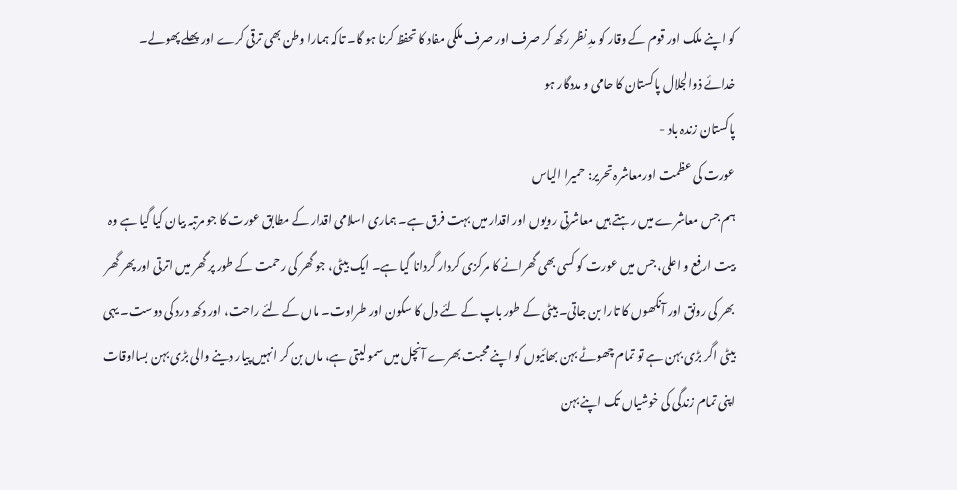کو اپنے ملک اور قوم کے وقار کو مدِ نظر رکھ کر صرف اور صرف ملکی مفاد کا تحفظ کرنا ہو گا۔ تاکہ ہمارا وطن بھی ترقی کرے اور پھلے پھولے۔
خدائے ذوالجلال پاکستان کا حامی و مددگار ہو
پاکستان زندہ باد -
عورت کی عظمت اورمعاشرہ تحریر: حمیرا الیاس
ہم جس معاشرے میں رہتے ہیں معاشرتی رویوں اور اقدار میں بہت فرق ہے۔ ہماری اسلامی اقدار کے مطابق عورت کا جو مرتبہ بیان کیا گیا ہے وہ بیت ارفع و اعلی، جس میں عورت کو کسی بھی گھرانے کا مرکزی کردار گردانا گیا ہے۔ ایک بیٹی، جو گھر کی رحمت کے طور پر گھر میں اترتی اور پھر گھر بھر کی رونق اور آنکھوں کا تارا بن جاتی۔ بیٹی کے طور باپ کے لئے دل کا سکون اور طراوت۔ ماں کے لئے راحت، اور دکھ درد کی دوست۔ یہی بیٹی اگر بڑی بہن ہے تو تمام چھوٹے بہن بھائیوں کو اپنے محبت بھرے آنچل میں سمو لیتی ہے، ماں بن کر انہیں پیار دینے والی بڑی بہن بسااوقات اپنی تمام زندگی کی خوشیاں تک اپنے بہن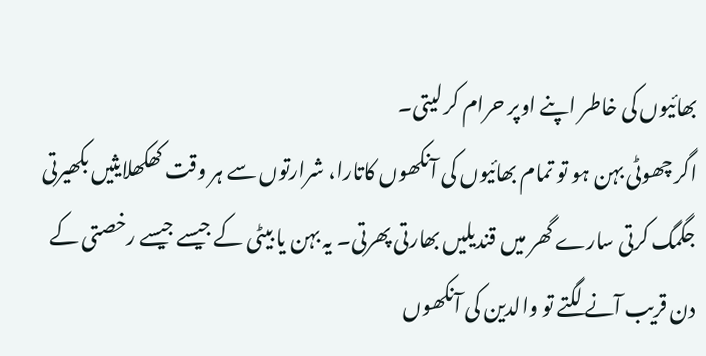بھائیوں کی خاطر اپنے اوپر حرام کر لیتی۔
اگر چھوٹی بہن ہو تو تمام بھائیوں کی آنکھوں کاتارا، شرارتوں سے ہر وقت کھکھلایثیں بکھیرتی جگمگ کرتی سارے گھر میں قندیلیں بھارتی پھرتی۔ یہ بہن یا بیٹی کے جیسے جیسے رخصتی کے دن قریب آنے لگتے تو والدین کی آنکھوں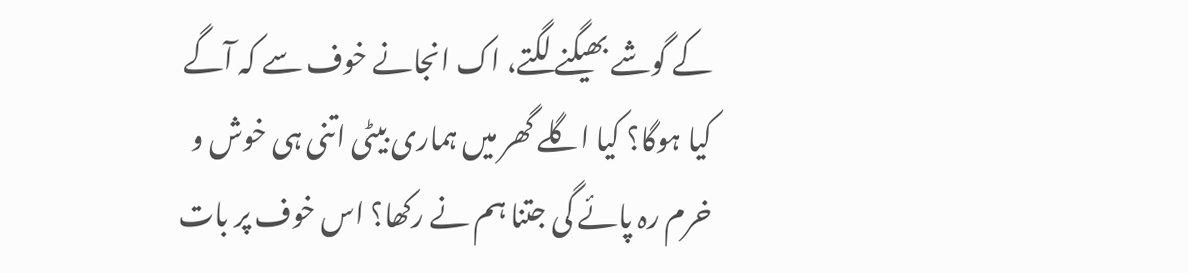کے گوشے بھیگنے لگتے، اک انجانے خوف سے کہ آگے کیا ہوگا؟ کیا اگلے گھر میں ہماری بیٹی اتنی ہی خوش و خرم رہ پائے گی جتنا ہم نے رکھا؟ اس خوف پر بات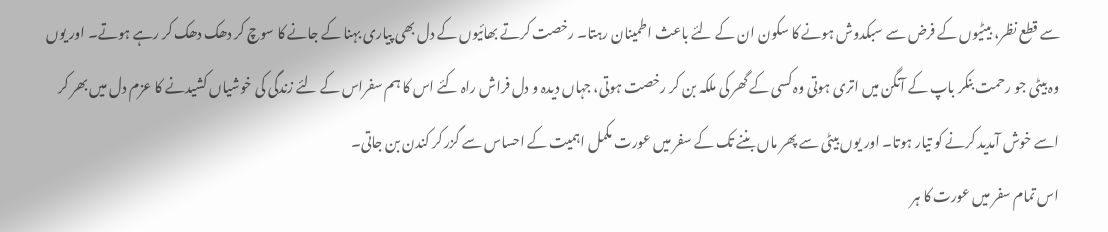سے قطع نظر، بیٹیوں کے فرض سے سبکدوش ہونے کا سکون ان کے لئے باعث اطمینان رہتا۔ رخصت کرتے بھائیوں کے دل بھی پیاری بہنا کے جانے کا سوچ کر دھک دھک کر رہے ہوتے۔ اور یوں وہ بیٹی جو رحمت بنکر باپ کے آنگن میں اتری ہوتی وہ کسی کے گھر کی ملکہ بن کر رخصت ہوتی، جہاں دیدہ و دل فراش راہ کئے اس کا ہم سفراس کے لئے زندگی کی خوشیاں کشیدنے کا عزم دل میں بھر کر اسے خوش آمدید کرنے کو تیار ہوتا۔ اور یوں بیٹی سے پھر ماں بننے تک کے سفر میں عورت مکمل اہمیت کے احساس سے گزر کر کندن بن جاتی۔
اس تمام سفر میں عورت کا ہر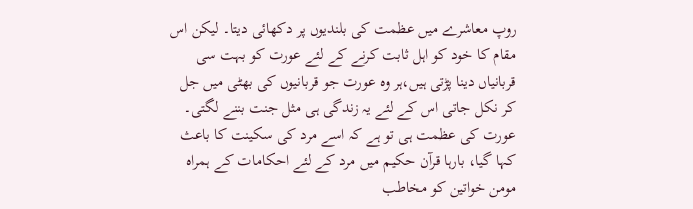روپ معاشرے میں عظمت کی بلندیوں پر دکھائی دیتا۔ لیکن اس مقام کا خود کو اہل ثابت کرنے کے لئے عورت کو بہت سی قربانیاں دینا پڑتی ہیں،ہر وہ عورت جو قربانیوں کی بھٹی میں جل کر نکل جاتی اس کے لئے یہ زندگی ہی مثل جنت بننے لگتی۔ عورت کی عظمت ہی تو ہے کہ اسے مرد کی سکینت کا باعث کہا گیا، بارہا قرآن حکیم میں مرد کے لئے احکامات کے ہمراہ مومن خواتین کو مخاطب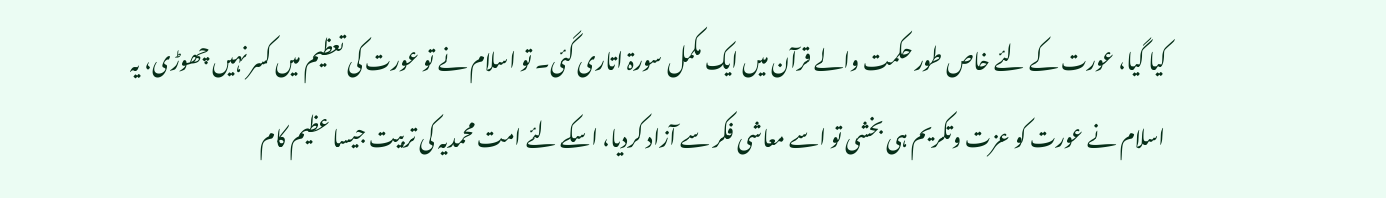کیا گیا، عورت کے لئے خاص طور حکمت والے قرآن میں ایک مکمل سورۃ اتاری گئی۔ تو اسلام نے تو عورت کی تعظیم میں کسر نہیں چھوڑی، یہ اسلام نے عورت کو عزت وتکریم ہی بخشی تو اسے معاشی فکر سے آزاد کردیا، اسکے لئے امت محمدیہ کی تربیت جیسا عظیم کام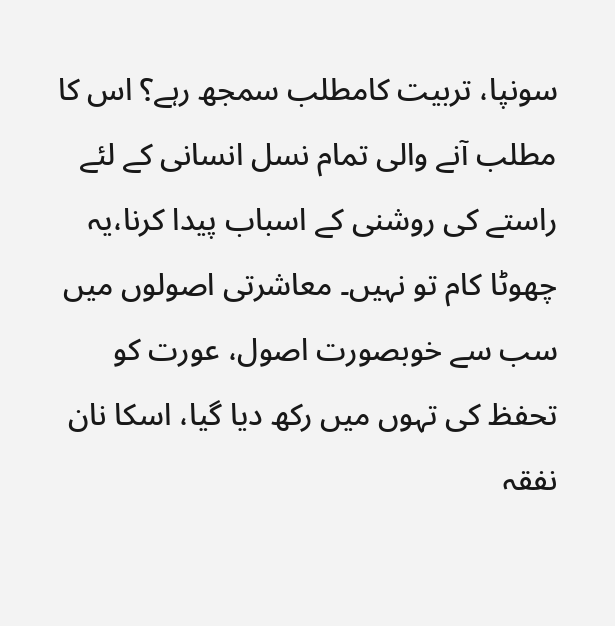سونپا، تربیت کامطلب سمجھ رہے؟ اس کا مطلب آنے والی تمام نسل انسانی کے لئے راستے کی روشنی کے اسباب پیدا کرنا،یہ چھوٹا کام تو نہیں۔ معاشرتی اصولوں میں سب سے خوبصورت اصول، عورت کو تحفظ کی تہوں میں رکھ دیا گیا، اسکا نان نفقہ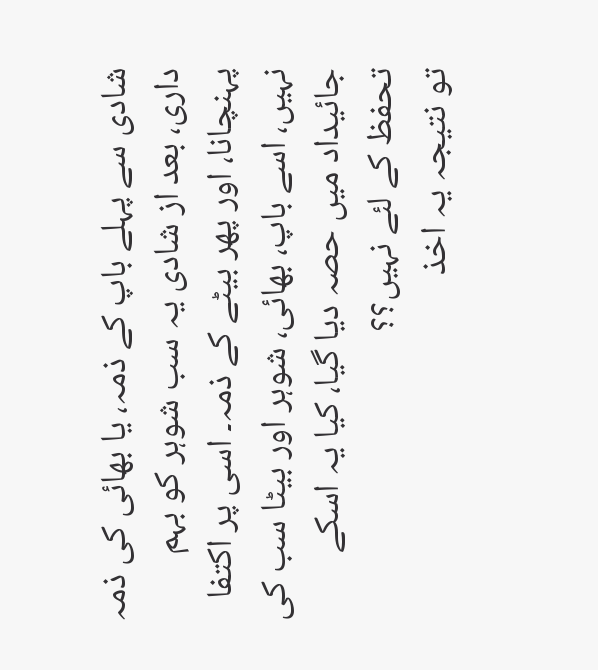شادی سے پہلے باپ کے ذمہ، یا بھائی کی ذمہ داری، بعد از شادی یہ سب شوہر کو بہم پہنچانا، اور پھر بیٹے کے ذمہ۔ اسی پر اکتفا نہیں، اسے باپ، بھائی، شوہر اور بیٹا سب کی جائیداد میں حصہ دیا گیا، کیا یہ اسکے تحفظ کے لئے نہیں؟؟
تو نتیجہ یہ اخذ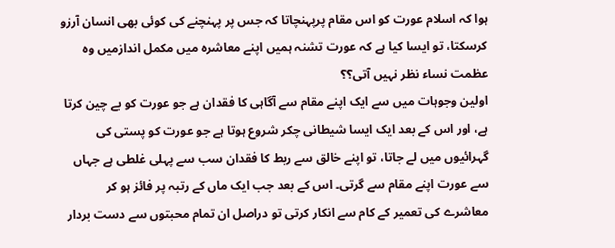ہوا کہ اسلام عورت کو اس مقام پرپہنچاتا کہ جس پر پہنچنے کی کوئی بھی انسان آرزو کرسکتا، تو ایسا کیا ہے کہ عورت تشنہ ہمیں اپنے معاشرہ میں مکمل اندازمیں وہ عظمت نساء نظر نہیں آتی؟؟
اولین وجوہات میں سے ایک اپنے مقام سے آگاہی کا فقدان ہے جو عورت کو بے چین کرتا ہے، اور اس کے بعد ایک ایسا شیطانی چکر شروع ہوتا ہے جو عورت کو پستی کی گہرائیوں میں لے جاتا، تو اپنے خالق سے ربط کا فقدان سب سے پہلی غلطی ہے جہاں سے عورت اپنے مقام سے گرتی۔ اس کے بعد جب ایک ماں کے رتبہ پر فائز ہو کر معاشرے کی تعمیر کے کام سے انکار کرتی تو دراصل ان تمام محبتوں سے دست بردار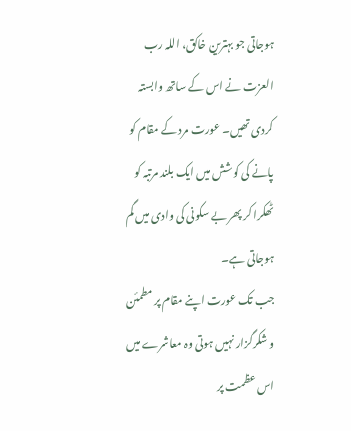ہوجاتی جو بہترین خاکق، اللہ رب العزت نے اس کے ساتھ وابستہ کردی تھیں۔ عورت مرد کے مقام کو پانے کی کوشش میں ایک بلند مرتبہ کو ٹھکرا کر پھر بے سکونی کی وادی میں گم ہوجاتی ہے۔
جب تک عورت اپنے مقام پر مطمئن و شکرگزار نہیں ہوتی وہ معاشرے میں اس عظمت پر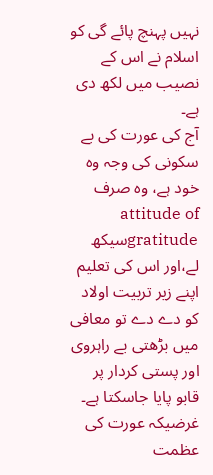نہیں پہنچ پائے گی کو اسلام نے اس کے نصیب میں لکھ دی ہے۔
آج کی عورت کی بے سکونی کی وجہ وہ خود ہے، وہ صرف attitude of gratitudeسیکھ لے،اور اس کی تعلیم اپنے زیر تربیت اولاد کو دے دے تو معافی میں بڑھتی بے راہروی اور پستی کردار پر قابو پایا جاسکتا ہے۔ غرضیکہ عورت کی عظمت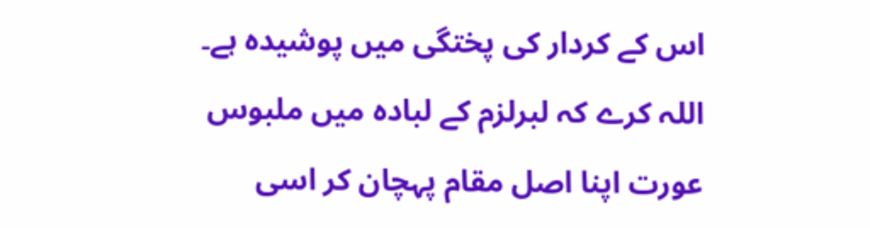اس کے کردار کی پختگی میں پوشیدہ ہے۔ اللہ کرے کہ لبرلزم کے لبادہ میں ملبوس عورت اپنا اصل مقام پہچان کر اسی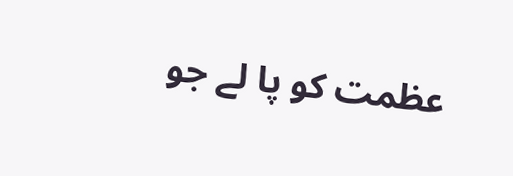عظمت کو پا لے جو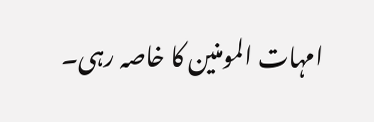امہات المومنین کا خاصہ رہی۔